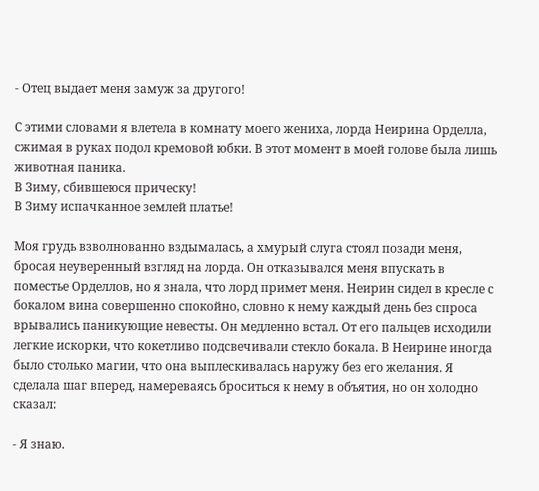- Отец выдает меня замуж за другого!

С этими словами я влетела в комнату моего жениха, лорда Неирина Орделла, сжимая в руках подол кремовой юбки. В этот момент в моей голове была лишь животная паника.
В Зиму, сбившеюся прическу!
В Зиму испачканное землей платье!

Моя грудь взволнованно вздымалась, а хмурый слуга стоял позади меня, бросая неуверенный взгляд на лорда. Он отказывался меня впускать в поместье Орделлов, но я знала, что лорд примет меня. Неирин сидел в кресле с бокалом вина совершенно спокойно, словно к нему каждый день без спроса врывались паникующие невесты. Он медленно встал. От его пальцев исходили легкие искорки, что кокетливо подсвечивали стекло бокала. В Неирине иногда было столько магии, что она выплескивалась наружу без его желания. Я сделала шаг вперед, намереваясь броситься к нему в объятия, но он холодно сказал:

- Я знаю.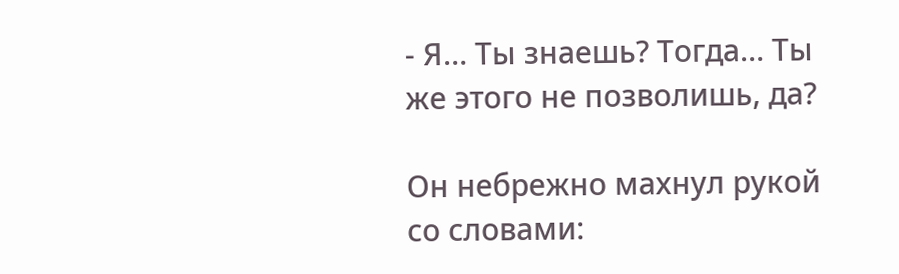- Я… Ты знаешь? Тогда… Ты же этого не позволишь, да?

Он небрежно махнул рукой со словами: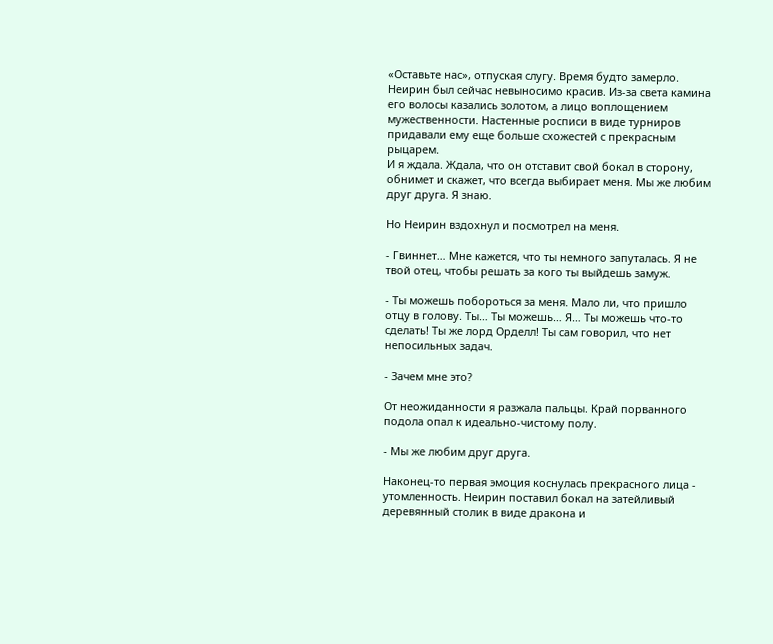«Оставьте нас», отпуская слугу. Время будто замерло. Неирин был сейчас невыносимо красив. Из-за света камина его волосы казались золотом, а лицо воплощением мужественности. Настенные росписи в виде турниров придавали ему еще больше схожестей с прекрасным рыцарем.
И я ждала. Ждала, что он отставит свой бокал в сторону, обнимет и скажет, что всегда выбирает меня. Мы же любим друг друга. Я знаю.

Но Неирин вздохнул и посмотрел на меня.

- Гвиннет… Мне кажется, что ты немного запуталась. Я не твой отец, чтобы решать за кого ты выйдешь замуж.

- Ты можешь побороться за меня. Мало ли, что пришло отцу в голову. Ты… Ты можешь… Я… Ты можешь что-то сделать! Ты же лорд Орделл! Ты сам говорил, что нет непосильных задач.

- Зачем мне это?

От неожиданности я разжала пальцы. Край порванного подола опал к идеально-чистому полу.

- Мы же любим друг друга.

Наконец-то первая эмоция коснулась прекрасного лица - утомленность. Неирин поставил бокал на затейливый деревянный столик в виде дракона и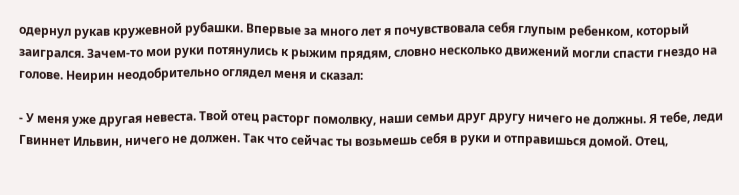одернул рукав кружевной рубашки. Впервые за много лет я почувствовала себя глупым ребенком, который заигрался. Зачем-то мои руки потянулись к рыжим прядям, словно несколько движений могли спасти гнездо на голове. Неирин неодобрительно оглядел меня и сказал:

- У меня уже другая невеста. Твой отец расторг помолвку, наши семьи друг другу ничего не должны. Я тебе, леди Гвиннет Ильвин, ничего не должен. Так что сейчас ты возьмешь себя в руки и отправишься домой. Отец,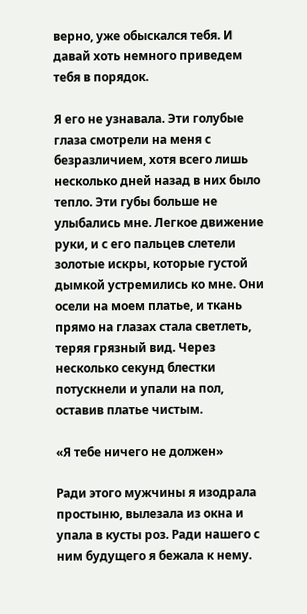верно, уже обыскался тебя. И давай хоть немного приведем тебя в порядок.

Я его не узнавала. Эти голубые глаза смотрели на меня с безразличием, хотя всего лишь несколько дней назад в них было тепло. Эти губы больше не улыбались мне. Легкое движение руки, и с его пальцев слетели золотые искры, которые густой дымкой устремились ко мне. Они осели на моем платье, и ткань прямо на глазах стала светлеть, теряя грязный вид. Через несколько секунд блестки потускнели и упали на пол, оставив платье чистым.

«Я тебе ничего не должен»

Ради этого мужчины я изодрала простыню, вылезала из окна и упала в кусты роз. Ради нашего с ним будущего я бежала к нему.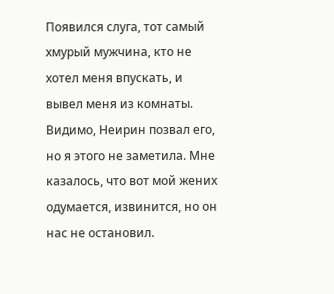Появился слуга, тот самый хмурый мужчина, кто не хотел меня впускать, и вывел меня из комнаты. Видимо, Неирин позвал его, но я этого не заметила. Мне казалось, что вот мой жених одумается, извинится, но он нас не остановил.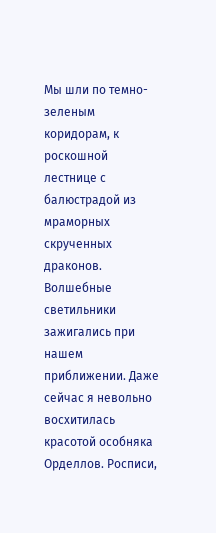Мы шли по темно-зеленым коридорам, к роскошной лестнице с балюстрадой из мраморных скрученных драконов. Волшебные светильники зажигались при нашем приближении. Даже сейчас я невольно восхитилась красотой особняка Орделлов. Росписи,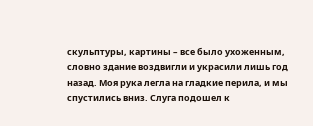скульптуры, картины – все было ухоженным, словно здание воздвигли и украсили лишь год назад. Моя рука легла на гладкие перила, и мы спустились вниз. Слуга подошел к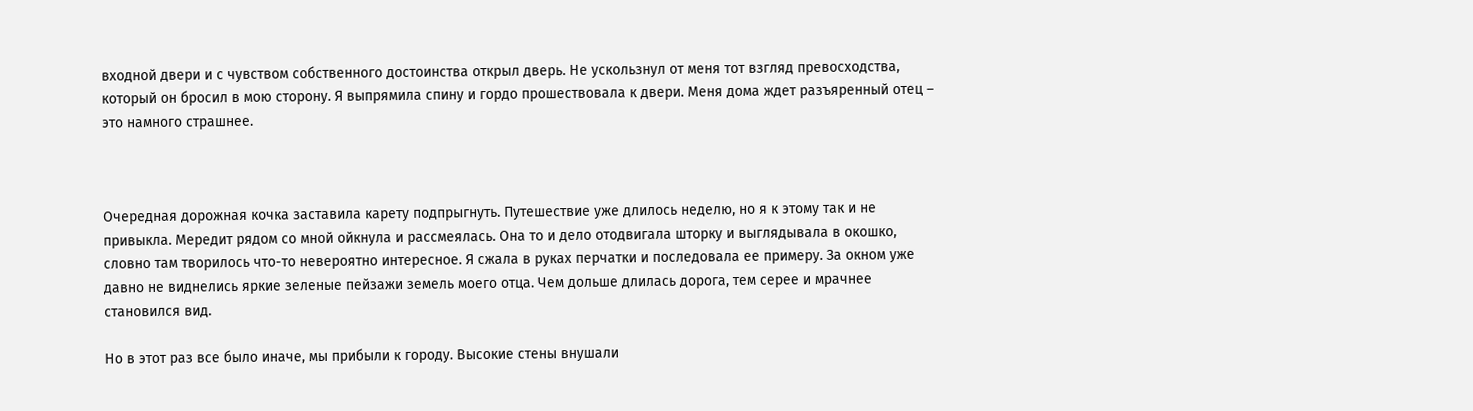входной двери и с чувством собственного достоинства открыл дверь. Не ускользнул от меня тот взгляд превосходства, который он бросил в мою сторону. Я выпрямила спину и гордо прошествовала к двери. Меня дома ждет разъяренный отец – это намного страшнее.



Очередная дорожная кочка заставила карету подпрыгнуть. Путешествие уже длилось неделю, но я к этому так и не привыкла. Мередит рядом со мной ойкнула и рассмеялась. Она то и дело отодвигала шторку и выглядывала в окошко, словно там творилось что-то невероятно интересное. Я сжала в руках перчатки и последовала ее примеру. За окном уже давно не виднелись яркие зеленые пейзажи земель моего отца. Чем дольше длилась дорога, тем серее и мрачнее становился вид.

Но в этот раз все было иначе, мы прибыли к городу. Высокие стены внушали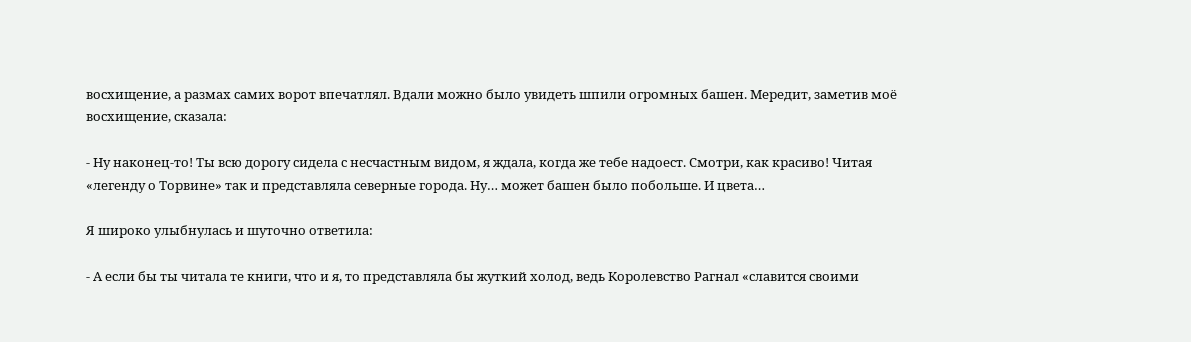восхищение, а размах самих ворот впечатлял. Вдали можно было увидеть шпили огромных башен. Мередит, заметив моё восхищение, сказала:

- Ну наконец-то! Ты всю дорогу сидела с несчастным видом, я ждала, когда же тебе надоест. Смотри, как красиво! Читая «легенду о Торвине» так и представляла северные города. Ну… может башен было побольше. И цвета…

Я широко улыбнулась и шуточно ответила:

- А если бы ты читала те книги, что и я, то представляла бы жуткий холод, ведь Королевство Рагнал «славится своими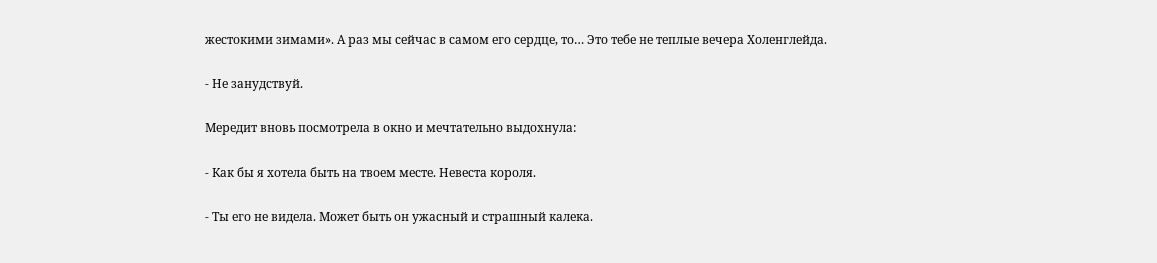жестокими зимами». А раз мы сейчас в самом его сердце, то… Это тебе не теплые вечера Холенглейда.

- Не занудствуй.

Мередит вновь посмотрела в окно и мечтательно выдохнула:

- Как бы я хотела быть на твоем месте. Невеста короля.

- Ты его не видела. Может быть он ужасный и страшный калека.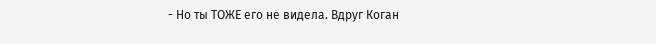- Но ты ТОЖЕ его не видела. Вдруг Коган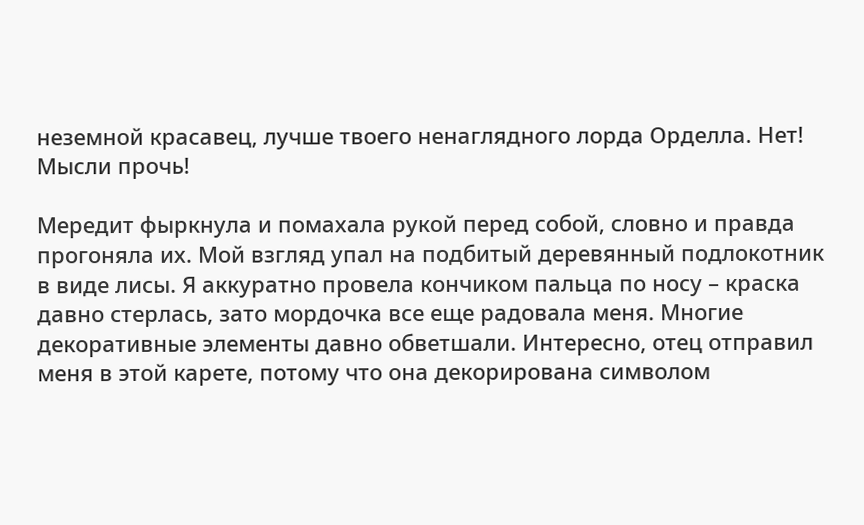неземной красавец, лучше твоего ненаглядного лорда Орделла. Нет! Мысли прочь!

Мередит фыркнула и помахала рукой перед собой, словно и правда прогоняла их. Мой взгляд упал на подбитый деревянный подлокотник в виде лисы. Я аккуратно провела кончиком пальца по носу – краска давно стерлась, зато мордочка все еще радовала меня. Многие декоративные элементы давно обветшали. Интересно, отец отправил меня в этой карете, потому что она декорирована символом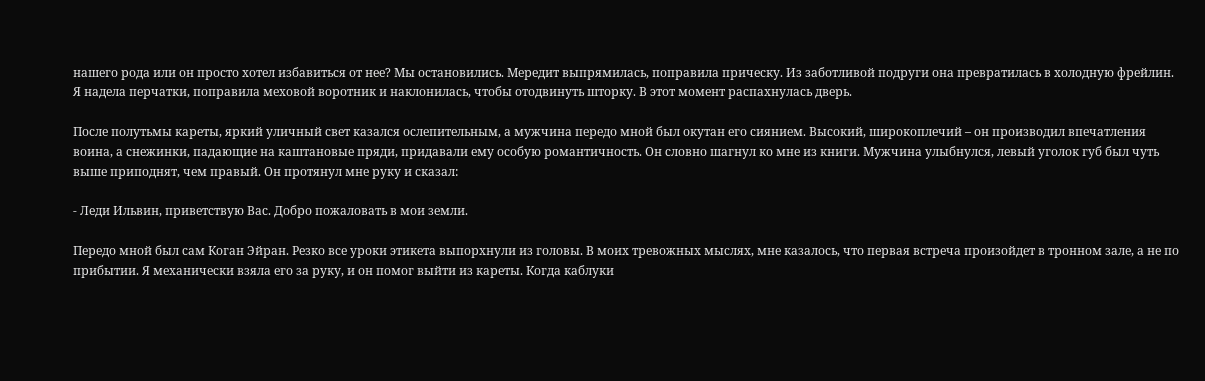нашего рода или он просто хотел избавиться от нее? Мы остановились. Мередит выпрямилась, поправила прическу. Из заботливой подруги она превратилась в холодную фрейлин. Я надела перчатки, поправила меховой воротник и наклонилась, чтобы отодвинуть шторку. В этот момент распахнулась дверь.

После полутьмы кареты, яркий уличный свет казался ослепительным, а мужчина передо мной был окутан его сиянием. Высокий, широкоплечий – он производил впечатления воина, а снежинки, падающие на каштановые пряди, придавали ему особую романтичность. Он словно шагнул ко мне из книги. Мужчина улыбнулся, левый уголок губ был чуть выше приподнят, чем правый. Он протянул мне руку и сказал:

- Леди Ильвин, приветствую Вас. Добро пожаловать в мои земли.

Передо мной был сам Коган Эйран. Резко все уроки этикета выпорхнули из головы. В моих тревожных мыслях, мне казалось, что первая встреча произойдет в тронном зале, а не по прибытии. Я механически взяла его за руку, и он помог выйти из кареты. Когда каблуки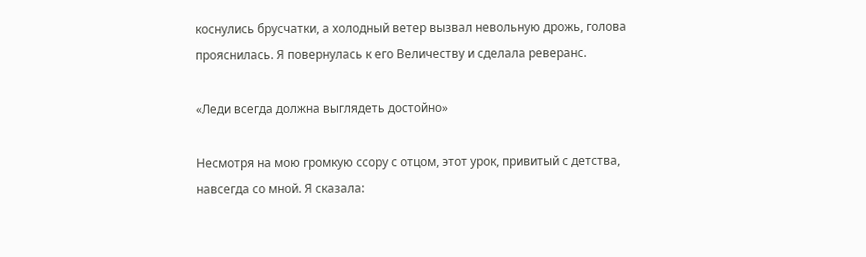коснулись брусчатки, а холодный ветер вызвал невольную дрожь, голова прояснилась. Я повернулась к его Величеству и сделала реверанс.

«Леди всегда должна выглядеть достойно»

Несмотря на мою громкую ссору с отцом, этот урок, привитый с детства, навсегда со мной. Я сказала: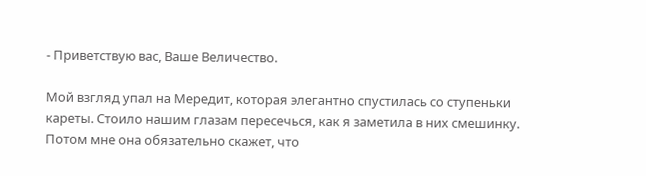- Приветствую вас, Ваше Величество.

Мой взгляд упал на Мередит, которая элегантно спустилась со ступеньки кареты. Стоило нашим глазам пересечься, как я заметила в них смешинку. Потом мне она обязательно скажет, что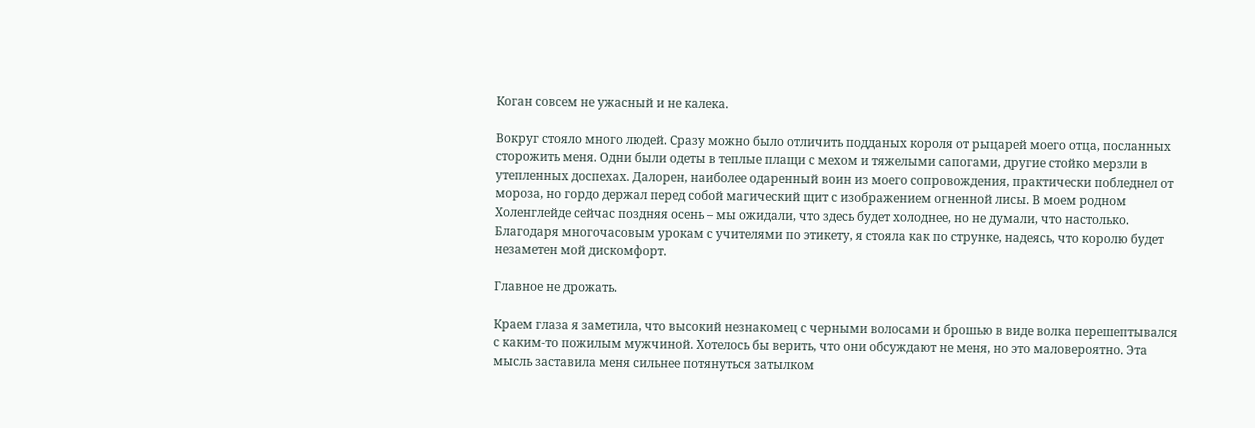Коган совсем не ужасный и не калека.

Вокруг стояло много людей. Сразу можно было отличить подданых короля от рыцарей моего отца, посланных сторожить меня. Одни были одеты в теплые плащи с мехом и тяжелыми сапогами, другие стойко мерзли в утепленных доспехах. Далорен, наиболее одаренный воин из моего сопровождения, практически побледнел от мороза, но гордо держал перед собой магический щит с изображением огненной лисы. В моем родном Холенглейде сейчас поздняя осень – мы ожидали, что здесь будет холоднее, но не думали, что настолько. Благодаря многочасовым урокам с учителями по этикету, я стояла как по струнке, надеясь, что королю будет незаметен мой дискомфорт.

Главное не дрожать.

Краем глаза я заметила, что высокий незнакомец с черными волосами и брошью в виде волка перешептывался с каким-то пожилым мужчиной. Хотелось бы верить, что они обсуждают не меня, но это маловероятно. Эта мысль заставила меня сильнее потянуться затылком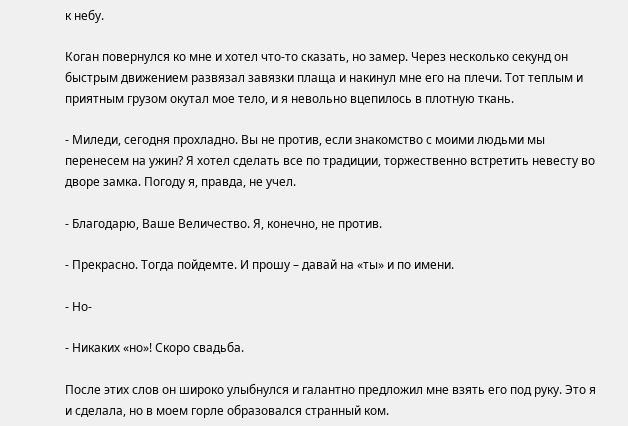к небу.

Коган повернулся ко мне и хотел что-то сказать, но замер. Через несколько секунд он быстрым движением развязал завязки плаща и накинул мне его на плечи. Тот теплым и приятным грузом окутал мое тело, и я невольно вцепилось в плотную ткань.

- Миледи, сегодня прохладно. Вы не против, если знакомство с моими людьми мы перенесем на ужин? Я хотел сделать все по традиции, торжественно встретить невесту во дворе замка. Погоду я, правда, не учел.

- Благодарю, Ваше Величество. Я, конечно, не против.

- Прекрасно. Тогда пойдемте. И прошу – давай на «ты» и по имени.

- Но-

- Никаких «но»! Скоро свадьба.

После этих слов он широко улыбнулся и галантно предложил мне взять его под руку. Это я и сделала, но в моем горле образовался странный ком.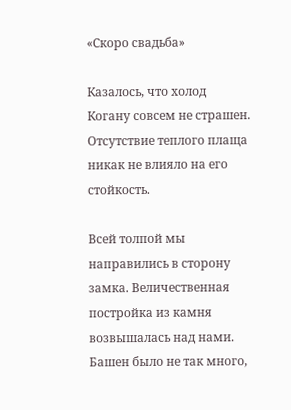«Скоро свадьба»

Казалось, что холод Когану совсем не страшен. Отсутствие теплого плаща никак не влияло на его стойкость.

Всей толпой мы направились в сторону замка. Величественная постройка из камня возвышалась над нами. Башен было не так много,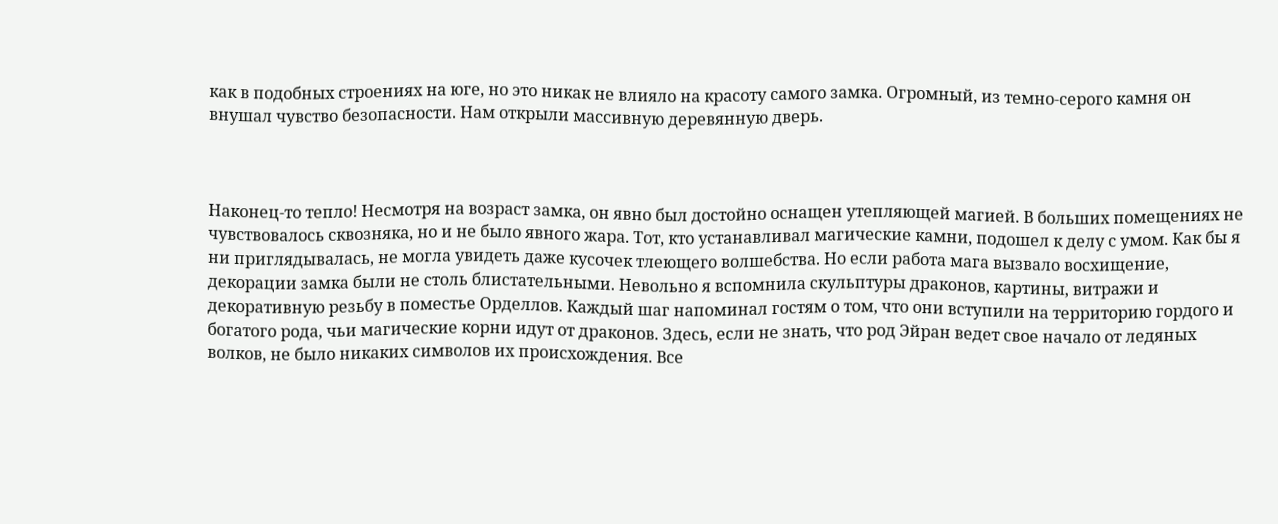как в подобных строениях на юге, но это никак не влияло на красоту самого замка. Огромный, из темно-серого камня он внушал чувство безопасности. Нам открыли массивную деревянную дверь.



Наконец-то тепло! Несмотря на возраст замка, он явно был достойно оснащен утепляющей магией. В больших помещениях не чувствовалось сквозняка, но и не было явного жара. Тот, кто устанавливал магические камни, подошел к делу с умом. Как бы я ни приглядывалась, не могла увидеть даже кусочек тлеющего волшебства. Но если работа мага вызвало восхищение, декорации замка были не столь блистательными. Невольно я вспомнила скульптуры драконов, картины, витражи и декоративную резьбу в поместье Орделлов. Каждый шаг напоминал гостям о том, что они вступили на территорию гордого и богатого рода, чьи магические корни идут от драконов. Здесь, если не знать, что род Эйран ведет свое начало от ледяных волков, не было никаких символов их происхождения. Все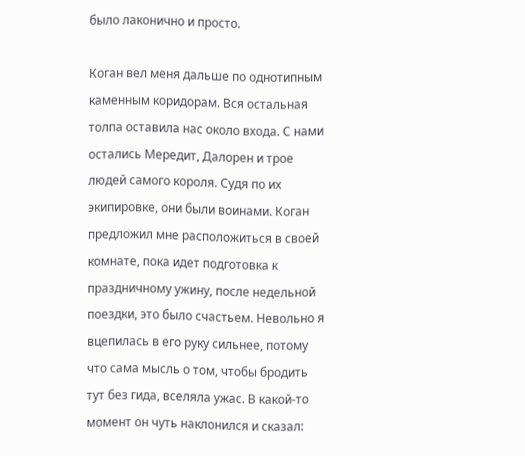было лаконично и просто.

Коган вел меня дальше по однотипным каменным коридорам. Вся остальная толпа оставила нас около входа. С нами остались Мередит, Далорен и трое людей самого короля. Судя по их экипировке, они были воинами. Коган предложил мне расположиться в своей комнате, пока идет подготовка к праздничному ужину, после недельной поездки, это было счастьем. Невольно я вцепилась в его руку сильнее, потому что сама мысль о том, чтобы бродить тут без гида, вселяла ужас. В какой-то момент он чуть наклонился и сказал: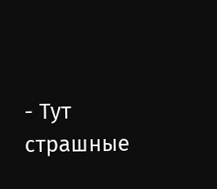- Тут страшные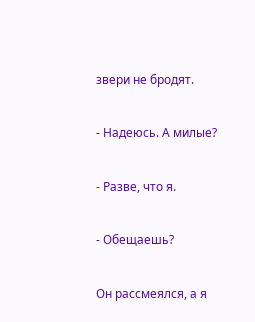звери не бродят.

- Надеюсь. А милые?

- Разве, что я.

- Обещаешь?

Он рассмеялся, а я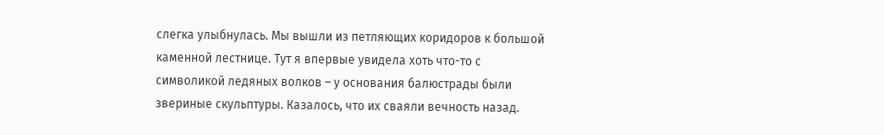слегка улыбнулась. Мы вышли из петляющих коридоров к большой каменной лестнице. Тут я впервые увидела хоть что-то с символикой ледяных волков – у основания балюстрады были звериные скульптуры. Казалось, что их сваяли вечность назад.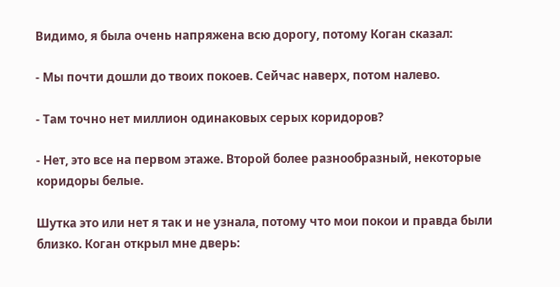Видимо, я была очень напряжена всю дорогу, потому Коган сказал:

- Мы почти дошли до твоих покоев. Сейчас наверх, потом налево.

- Там точно нет миллион одинаковых серых коридоров?

- Нет, это все на первом этаже. Второй более разнообразный, некоторые коридоры белые.

Шутка это или нет я так и не узнала, потому что мои покои и правда были близко. Коган открыл мне дверь: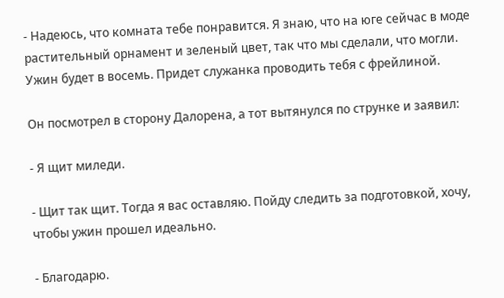- Надеюсь, что комната тебе понравится. Я знаю, что на юге сейчас в моде растительный орнамент и зеленый цвет, так что мы сделали, что могли. Ужин будет в восемь. Придет служанка проводить тебя с фрейлиной.

Он посмотрел в сторону Далорена, а тот вытянулся по струнке и заявил:

- Я щит миледи.

- Щит так щит. Тогда я вас оставляю. Пойду следить за подготовкой, хочу, чтобы ужин прошел идеально.

- Благодарю.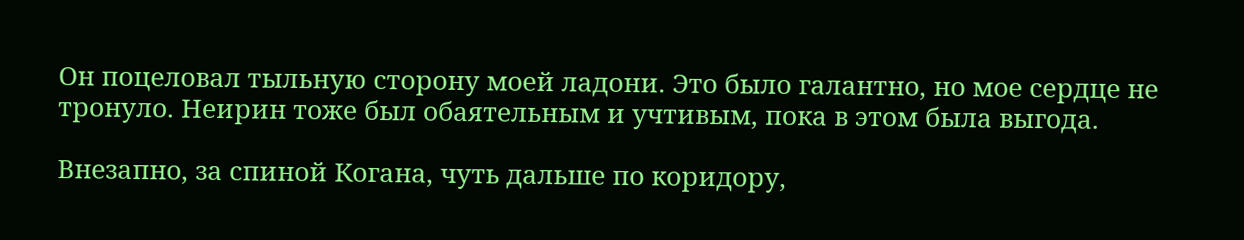Он поцеловал тыльную сторону моей ладони. Это было галантно, но мое сердце не тронуло. Неирин тоже был обаятельным и учтивым, пока в этом была выгода.

Внезапно, за спиной Когана, чуть дальше по коридору,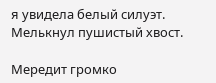я увидела белый силуэт. Мелькнул пушистый хвост.

Мередит громко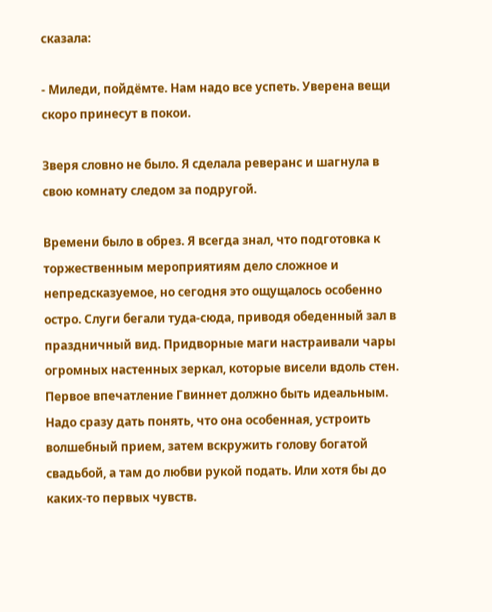сказала:

- Миледи, пойдёмте. Нам надо все успеть. Уверена вещи скоро принесут в покои.

Зверя словно не было. Я сделала реверанс и шагнула в свою комнату следом за подругой.

Времени было в обрез. Я всегда знал, что подготовка к торжественным мероприятиям дело сложное и непредсказуемое, но сегодня это ощущалось особенно остро. Слуги бегали туда-сюда, приводя обеденный зал в праздничный вид. Придворные маги настраивали чары огромных настенных зеркал, которые висели вдоль стен. Первое впечатление Гвиннет должно быть идеальным. Надо сразу дать понять, что она особенная, устроить волшебный прием, затем вскружить голову богатой свадьбой, а там до любви рукой подать. Или хотя бы до каких-то первых чувств.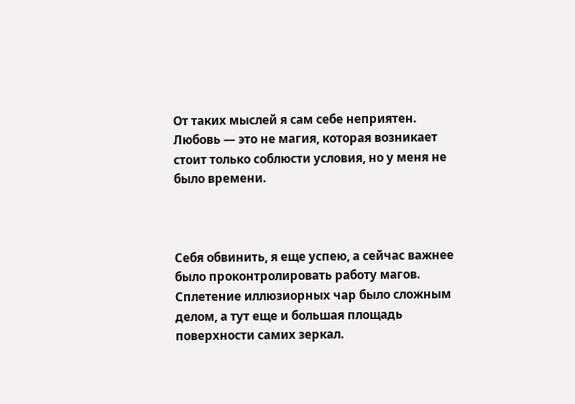От таких мыслей я сам себе неприятен. Любовь — это не магия, которая возникает стоит только соблюсти условия, но у меня не было времени.



Себя обвинить, я еще успею, а сейчас важнее было проконтролировать работу магов. Сплетение иллюзиорных чар было сложным делом, а тут еще и большая площадь поверхности самих зеркал.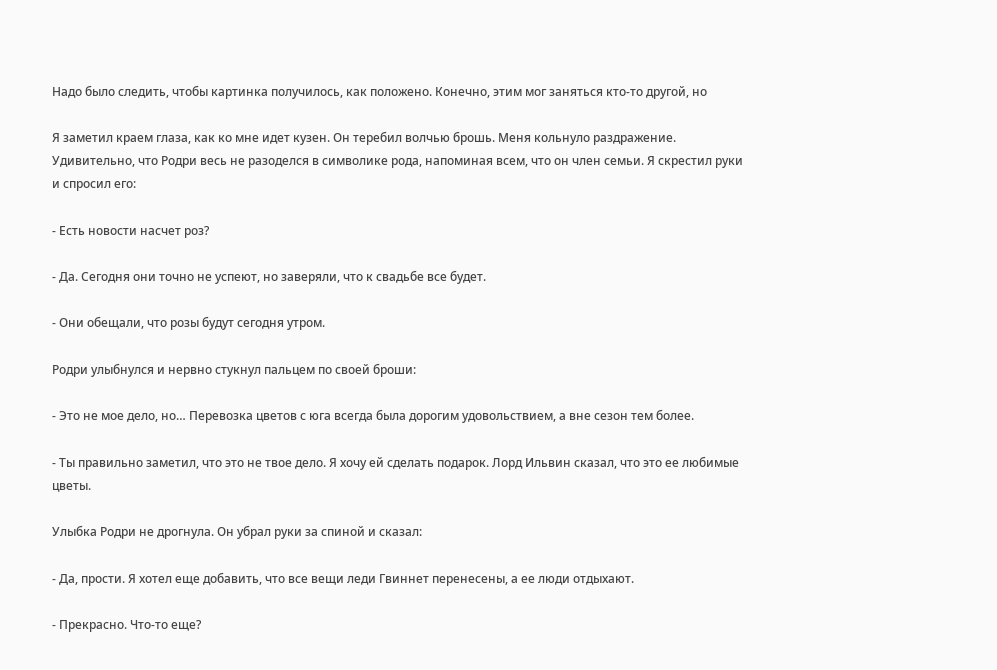Надо было следить, чтобы картинка получилось, как положено. Конечно, этим мог заняться кто-то другой, но

Я заметил краем глаза, как ко мне идет кузен. Он теребил волчью брошь. Меня кольнуло раздражение. Удивительно, что Родри весь не разоделся в символике рода, напоминая всем, что он член семьи. Я скрестил руки и спросил его:

- Есть новости насчет роз?

- Да. Сегодня они точно не успеют, но заверяли, что к свадьбе все будет.

- Они обещали, что розы будут сегодня утром.

Родри улыбнулся и нервно стукнул пальцем по своей броши:

- Это не мое дело, но… Перевозка цветов с юга всегда была дорогим удовольствием, а вне сезон тем более.

- Ты правильно заметил, что это не твое дело. Я хочу ей сделать подарок. Лорд Ильвин сказал, что это ее любимые цветы.

Улыбка Родри не дрогнула. Он убрал руки за спиной и сказал:

- Да, прости. Я хотел еще добавить, что все вещи леди Гвиннет перенесены, а ее люди отдыхают.

- Прекрасно. Что-то еще?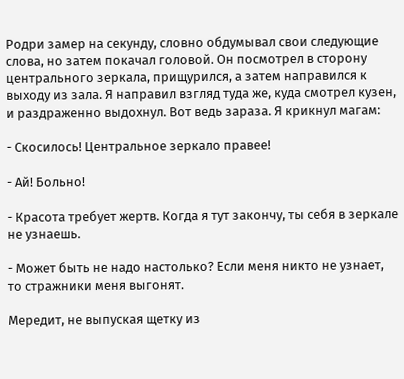Родри замер на секунду, словно обдумывал свои следующие слова, но затем покачал головой. Он посмотрел в сторону центрального зеркала, прищурился, а затем направился к выходу из зала. Я направил взгляд туда же, куда смотрел кузен, и раздраженно выдохнул. Вот ведь зараза. Я крикнул магам:

- Скосилось! Центральное зеркало правее!

- Ай! Больно!

- Красота требует жертв. Когда я тут закончу, ты себя в зеркале не узнаешь.

- Может быть не надо настолько? Если меня никто не узнает, то стражники меня выгонят.

Мередит, не выпуская щетку из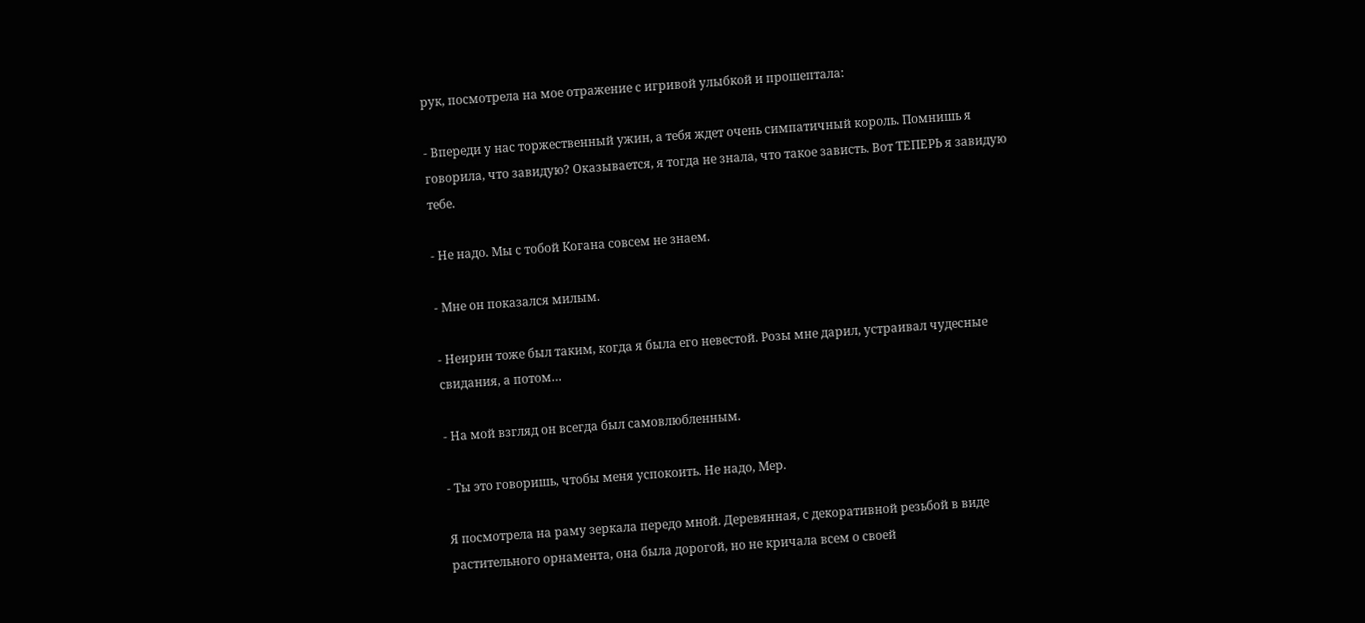рук, посмотрела на мое отражение с игривой улыбкой и прошептала:

- Впереди у нас торжественный ужин, а тебя ждет очень симпатичный король. Помнишь я говорила, что завидую? Оказывается, я тогда не знала, что такое зависть. Вот ТЕПЕРЬ я завидую тебе.

- Не надо. Мы с тобой Когана совсем не знаем.

- Мне он показался милым.

- Неирин тоже был таким, когда я была его невестой. Розы мне дарил, устраивал чудесные свидания, а потом…

- На мой взгляд он всегда был самовлюбленным.

- Ты это говоришь, чтобы меня успокоить. Не надо, Мер.

Я посмотрела на раму зеркала передо мной. Деревянная, с декоративной резьбой в виде растительного орнамента, она была дорогой, но не кричала всем о своей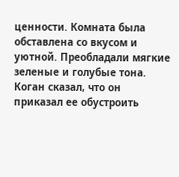ценности. Комната была обставлена со вкусом и уютной. Преобладали мягкие зеленые и голубые тона. Коган сказал, что он приказал ее обустроить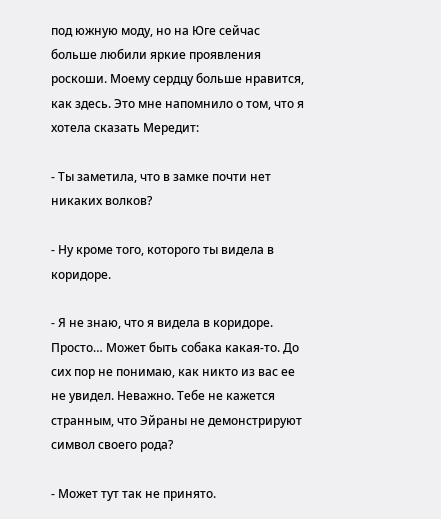под южную моду, но на Юге сейчас больше любили яркие проявления роскоши. Моему сердцу больше нравится, как здесь. Это мне напомнило о том, что я хотела сказать Мередит:

- Ты заметила, что в замке почти нет никаких волков?

- Ну кроме того, которого ты видела в коридоре.

- Я не знаю, что я видела в коридоре. Просто… Может быть собака какая-то. До сих пор не понимаю, как никто из вас ее не увидел. Неважно. Тебе не кажется странным, что Эйраны не демонстрируют символ своего рода?

- Может тут так не принято.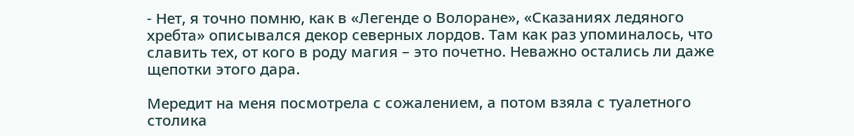- Нет, я точно помню, как в «Легенде о Волоране», «Сказаниях ледяного хребта» описывался декор северных лордов. Там как раз упоминалось, что славить тех, от кого в роду магия – это почетно. Неважно остались ли даже щепотки этого дара.

Мередит на меня посмотрела с сожалением, а потом взяла с туалетного столика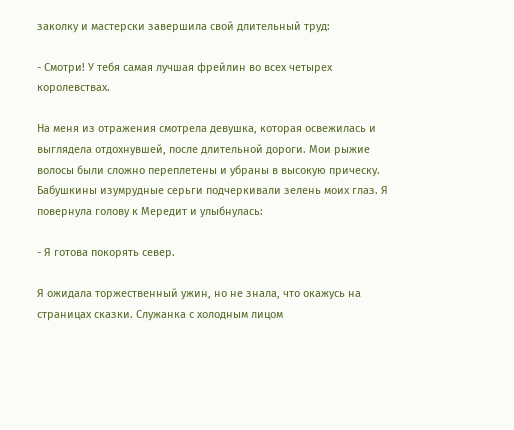заколку и мастерски завершила свой длительный труд:

- Смотри! У тебя самая лучшая фрейлин во всех четырех королевствах.

На меня из отражения смотрела девушка, которая освежилась и выглядела отдохнувшей, после длительной дороги. Мои рыжие волосы были сложно переплетены и убраны в высокую прическу. Бабушкины изумрудные серьги подчеркивали зелень моих глаз. Я повернула голову к Мередит и улыбнулась:

- Я готова покорять север.

Я ожидала торжественный ужин, но не знала, что окажусь на страницах сказки. Служанка с холодным лицом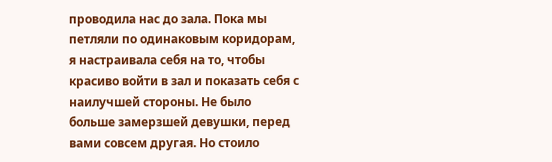проводила нас до зала. Пока мы петляли по одинаковым коридорам, я настраивала себя на то, чтобы красиво войти в зал и показать себя с наилучшей стороны. Не было больше замерзшей девушки, перед вами совсем другая. Но стоило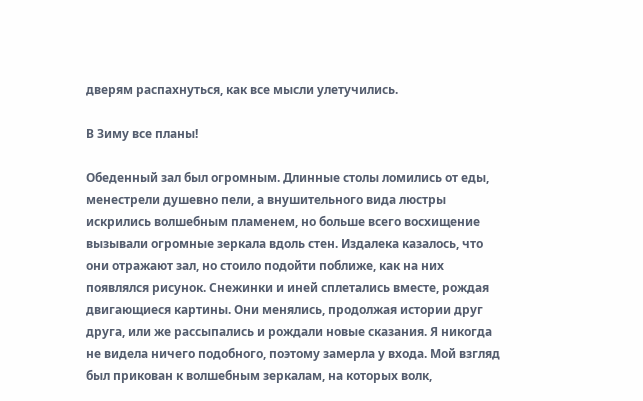дверям распахнуться, как все мысли улетучились.

В Зиму все планы!

Обеденный зал был огромным. Длинные столы ломились от еды, менестрели душевно пели, а внушительного вида люстры искрились волшебным пламенем, но больше всего восхищение вызывали огромные зеркала вдоль стен. Издалека казалось, что они отражают зал, но стоило подойти поближе, как на них появлялся рисунок. Снежинки и иней сплетались вместе, рождая двигающиеся картины. Они менялись, продолжая истории друг друга, или же рассыпались и рождали новые сказания. Я никогда не видела ничего подобного, поэтому замерла у входа. Мой взгляд был прикован к волшебным зеркалам, на которых волк,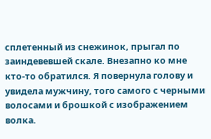сплетенный из снежинок, прыгал по заиндевевшей скале. Внезапно ко мне кто-то обратился. Я повернула голову и увидела мужчину, того самого с черными волосами и брошкой с изображением волка.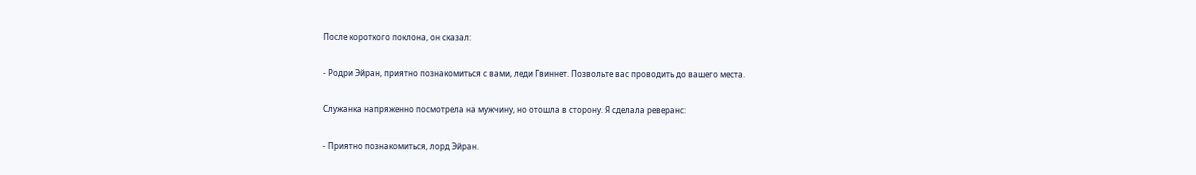После короткого поклона, он сказал:

- Родри Эйран, приятно познакомиться с вами, леди Гвиннет. Позвольте вас проводить до вашего места.

Служанка напряженно посмотрела на мужчину, но отошла в сторону. Я сделала реверанс:

- Приятно познакомиться, лорд Эйран.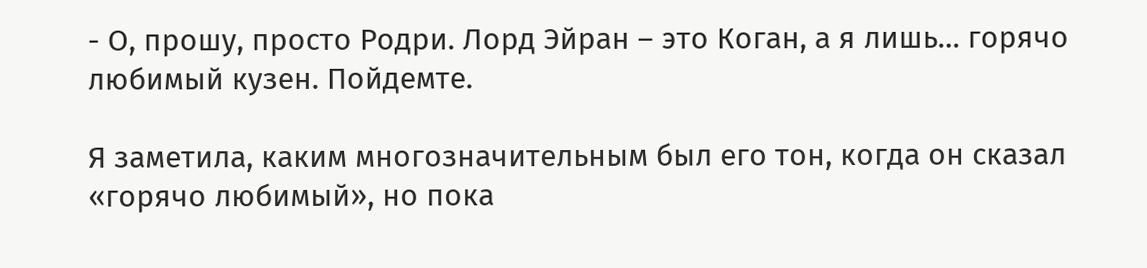- О, прошу, просто Родри. Лорд Эйран – это Коган, а я лишь… горячо любимый кузен. Пойдемте.

Я заметила, каким многозначительным был его тон, когда он сказал «горячо любимый», но пока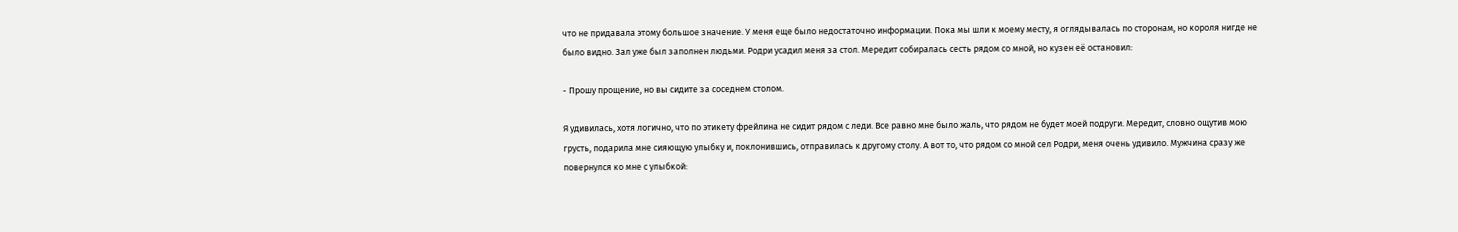что не придавала этому большое значение. У меня еще было недостаточно информации. Пока мы шли к моему месту, я оглядывалась по сторонам, но короля нигде не было видно. Зал уже был заполнен людьми. Родри усадил меня за стол. Мередит собиралась сесть рядом со мной, но кузен её остановил:

- Прошу прощение, но вы сидите за соседнем столом.

Я удивилась, хотя логично, что по этикету фрейлина не сидит рядом с леди. Все равно мне было жаль, что рядом не будет моей подруги. Мередит, словно ощутив мою грусть, подарила мне сияющую улыбку и, поклонившись, отправилась к другому столу. А вот то, что рядом со мной сел Родри, меня очень удивило. Мужчина сразу же повернулся ко мне с улыбкой: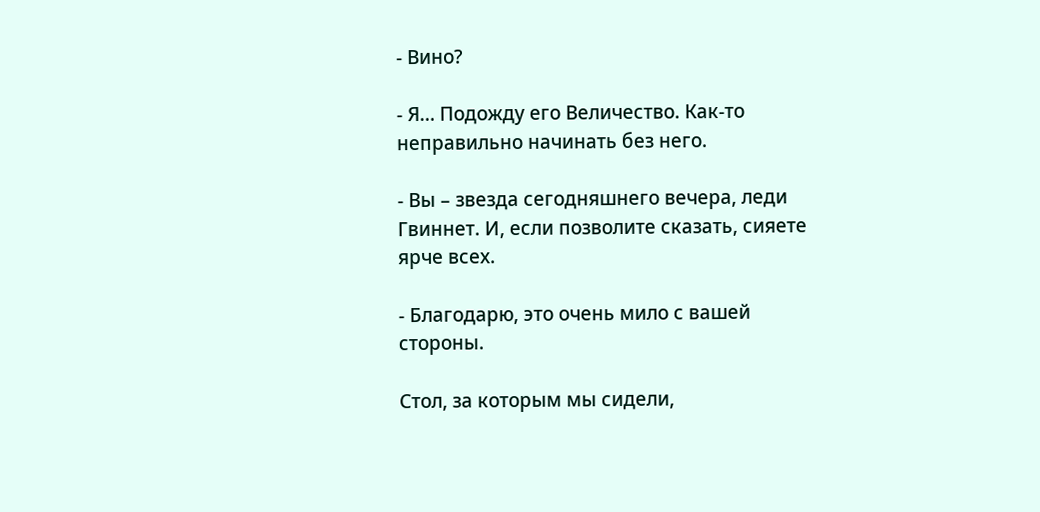- Вино?

- Я… Подожду его Величество. Как-то неправильно начинать без него.

- Вы – звезда сегодняшнего вечера, леди Гвиннет. И, если позволите сказать, сияете ярче всех.

- Благодарю, это очень мило с вашей стороны.

Стол, за которым мы сидели,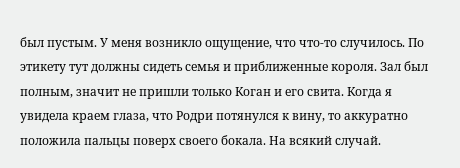был пустым. У меня возникло ощущение, что что-то случилось. По этикету тут должны сидеть семья и приближенные короля. Зал был полным, значит не пришли только Коган и его свита. Когда я увидела краем глаза, что Родри потянулся к вину, то аккуратно положила пальцы поверх своего бокала. На всякий случай.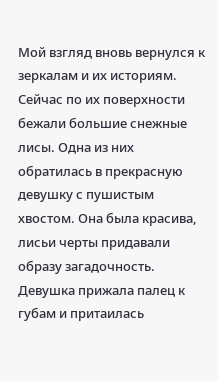Мой взгляд вновь вернулся к зеркалам и их историям. Сейчас по их поверхности бежали большие снежные лисы. Одна из них обратилась в прекрасную девушку с пушистым хвостом. Она была красива, лисьи черты придавали образу загадочность. Девушка прижала палец к губам и притаилась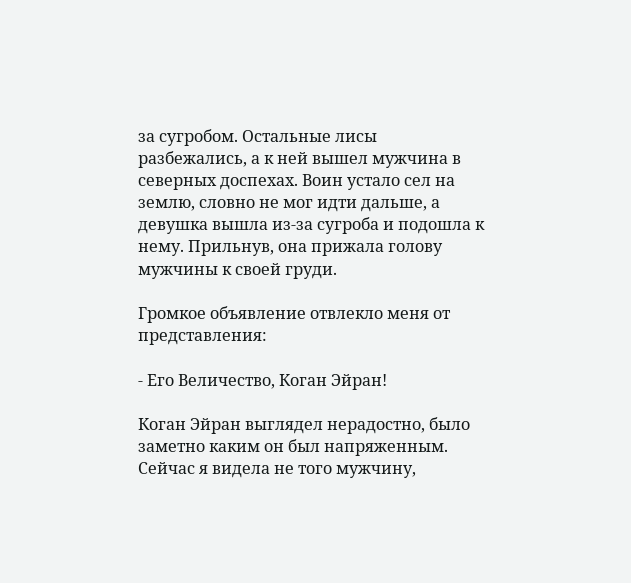за сугробом. Остальные лисы разбежались, а к ней вышел мужчина в северных доспехах. Воин устало сел на землю, словно не мог идти дальше, а девушка вышла из-за сугроба и подошла к нему. Прильнув, она прижала голову мужчины к своей груди.

Громкое объявление отвлекло меня от представления:

- Его Величество, Коган Эйран!

Коган Эйран выглядел нерадостно, было заметно каким он был напряженным. Сейчас я видела не того мужчину,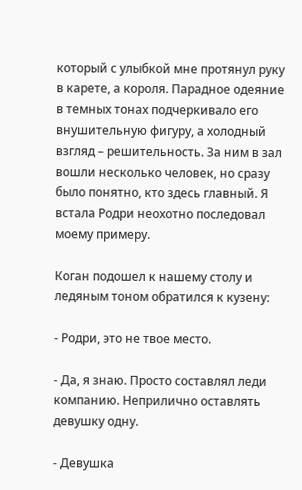который с улыбкой мне протянул руку в карете, а короля. Парадное одеяние в темных тонах подчеркивало его внушительную фигуру, а холодный взгляд – решительность. За ним в зал вошли несколько человек, но сразу было понятно, кто здесь главный. Я встала Родри неохотно последовал моему примеру.

Коган подошел к нашему столу и ледяным тоном обратился к кузену:

- Родри, это не твое место.

- Да, я знаю. Просто составлял леди компанию. Неприлично оставлять девушку одну.

- Девушка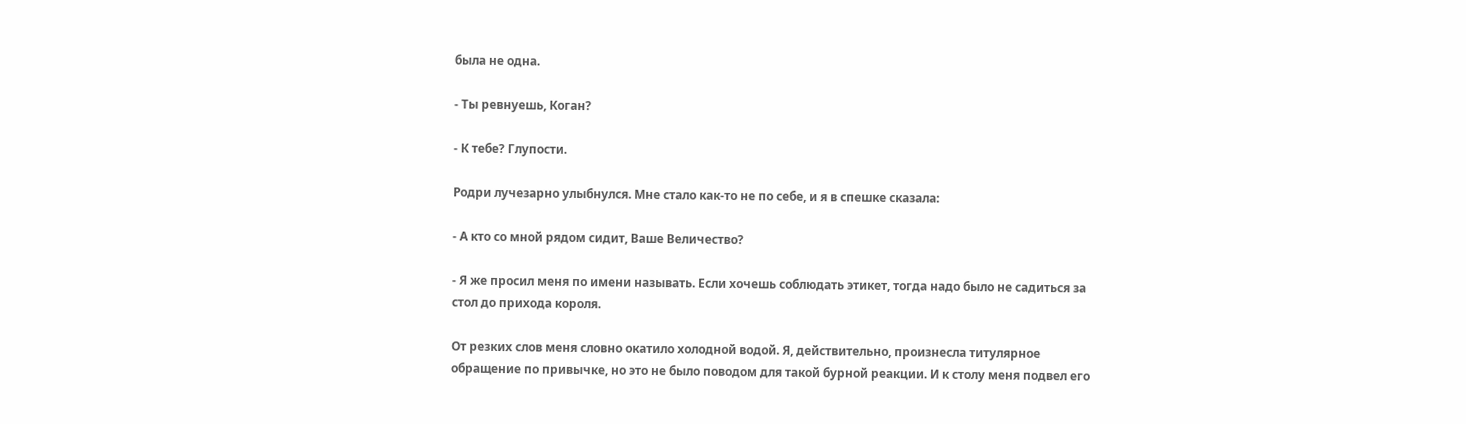была не одна.

- Ты ревнуешь, Коган?

- К тебе? Глупости.

Родри лучезарно улыбнулся. Мне стало как-то не по себе, и я в спешке сказала:

- А кто со мной рядом сидит, Ваше Величество?

- Я же просил меня по имени называть. Если хочешь соблюдать этикет, тогда надо было не садиться за стол до прихода короля.

От резких слов меня словно окатило холодной водой. Я, действительно, произнесла титулярное обращение по привычке, но это не было поводом для такой бурной реакции. И к столу меня подвел его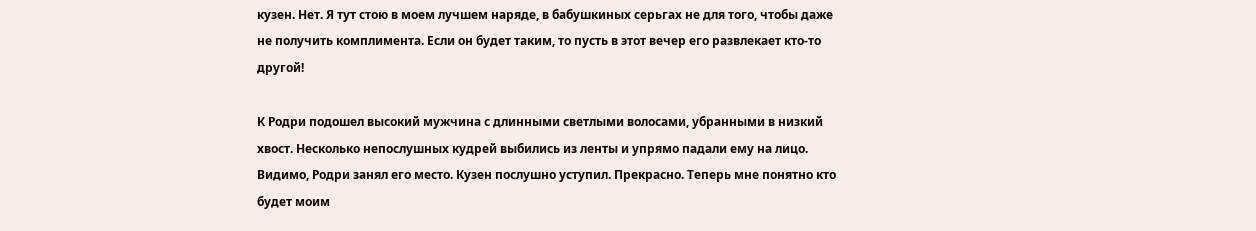кузен. Нет. Я тут стою в моем лучшем наряде, в бабушкиных серьгах не для того, чтобы даже не получить комплимента. Если он будет таким, то пусть в этот вечер его развлекает кто-то другой!

К Родри подошел высокий мужчина с длинными светлыми волосами, убранными в низкий хвост. Несколько непослушных кудрей выбились из ленты и упрямо падали ему на лицо. Видимо, Родри занял его место. Кузен послушно уступил. Прекрасно. Теперь мне понятно кто будет моим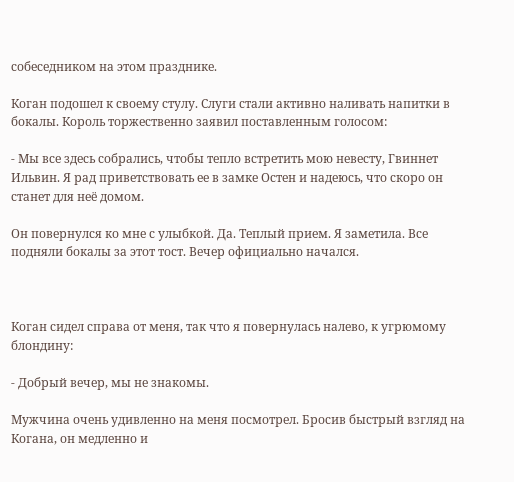собеседником на этом празднике.

Коган подошел к своему стулу. Слуги стали активно наливать напитки в бокалы. Король торжественно заявил поставленным голосом:

- Мы все здесь собрались, чтобы тепло встретить мою невесту, Гвиннет Ильвин. Я рад приветствовать ее в замке Остен и надеюсь, что скоро он станет для неё домом.

Он повернулся ко мне с улыбкой. Да. Теплый прием. Я заметила. Все подняли бокалы за этот тост. Вечер официально начался.



Коган сидел справа от меня, так что я повернулась налево, к угрюмому блондину:

- Добрый вечер, мы не знакомы.

Мужчина очень удивленно на меня посмотрел. Бросив быстрый взгляд на Когана, он медленно и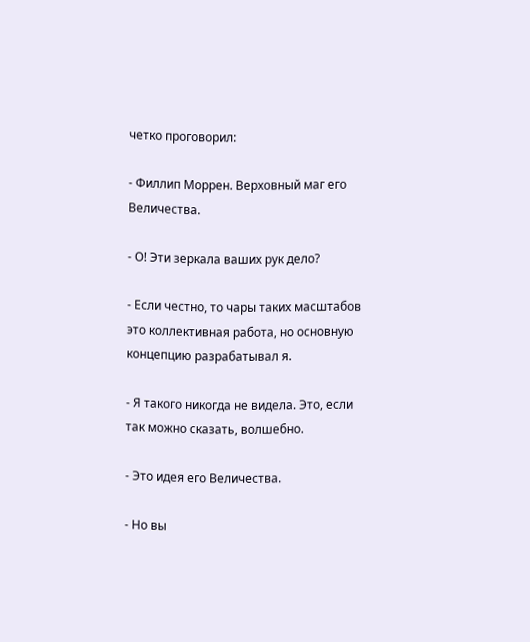четко проговорил:

- Филлип Моррен. Верховный маг его Величества.

- О! Эти зеркала ваших рук дело?

- Если честно, то чары таких масштабов это коллективная работа, но основную концепцию разрабатывал я.

- Я такого никогда не видела. Это, если так можно сказать, волшебно.

- Это идея его Величества.

- Но вы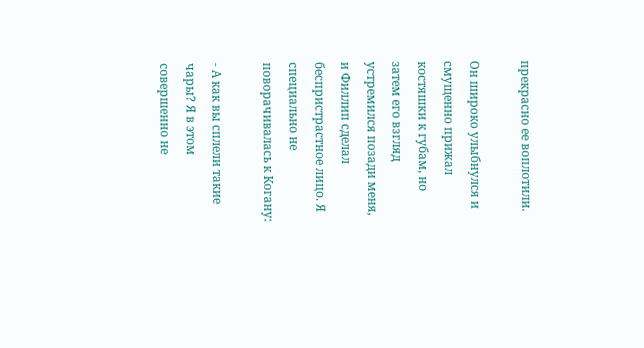прекрасно ее воплотили.

Он широко улыбнулся и смущенно прижал костяшки к губам, но затем его взгляд устремился позади меня, и Филлип сделал беспристрастное лицо. Я специально не поворачивалась к Когану:

- А как вы сплели такие чары? Я в этом совершенно не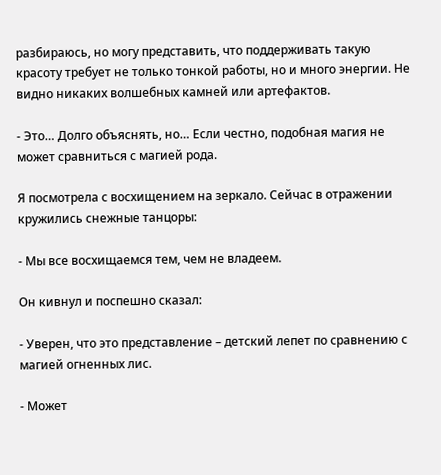разбираюсь, но могу представить, что поддерживать такую красоту требует не только тонкой работы, но и много энергии. Не видно никаких волшебных камней или артефактов.

- Это… Долго объяснять, но… Если честно, подобная магия не может сравниться с магией рода.

Я посмотрела с восхищением на зеркало. Сейчас в отражении кружились снежные танцоры:

- Мы все восхищаемся тем, чем не владеем.

Он кивнул и поспешно сказал:

- Уверен, что это представление – детский лепет по сравнению с магией огненных лис.

- Может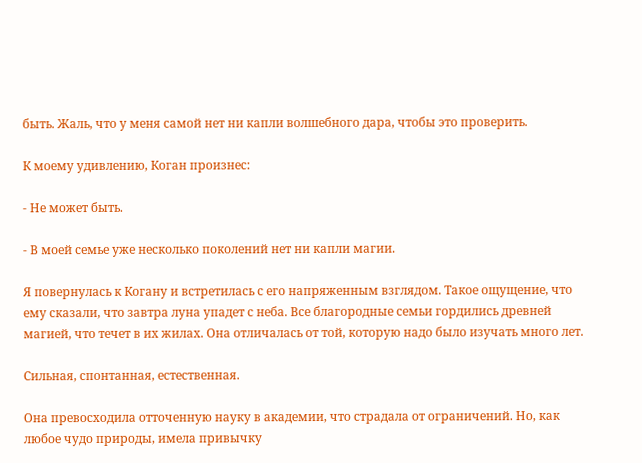быть. Жаль, что у меня самой нет ни капли волшебного дара, чтобы это проверить.

К моему удивлению, Коган произнес:

- Не может быть.

- В моей семье уже несколько поколений нет ни капли магии.

Я повернулась к Когану и встретилась с его напряженным взглядом. Такое ощущение, что ему сказали, что завтра луна упадет с неба. Все благородные семьи гордились древней магией, что течет в их жилах. Она отличалась от той, которую надо было изучать много лет.

Сильная, спонтанная, естественная.

Она превосходила отточенную науку в академии, что страдала от ограничений. Но, как любое чудо природы, имела привычку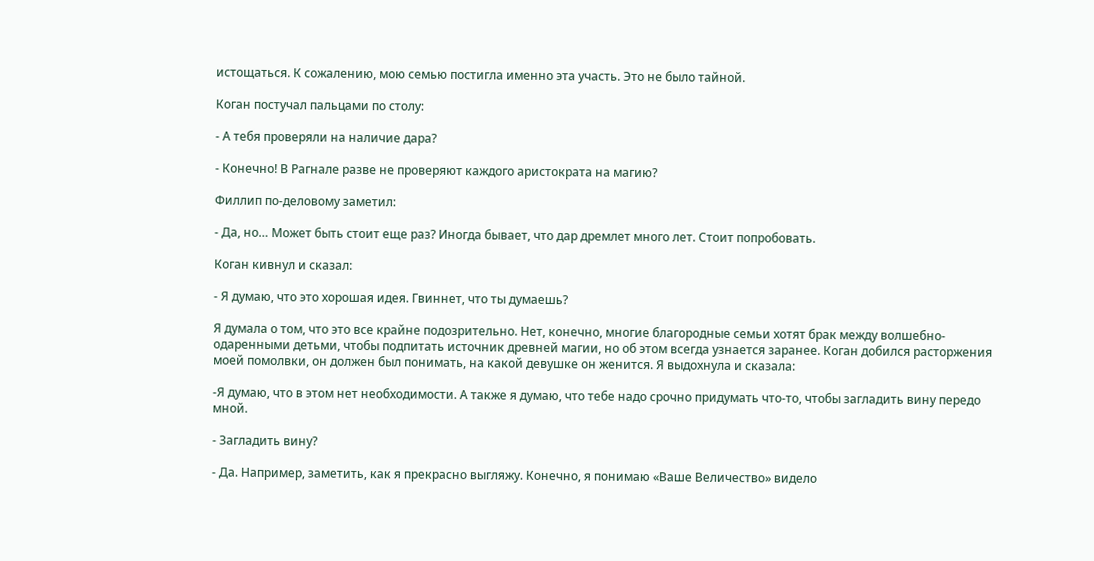истощаться. К сожалению, мою семью постигла именно эта участь. Это не было тайной.

Коган постучал пальцами по столу:

- А тебя проверяли на наличие дара?

- Конечно! В Рагнале разве не проверяют каждого аристократа на магию?

Филлип по-деловому заметил:

- Да, но… Может быть стоит еще раз? Иногда бывает, что дар дремлет много лет. Стоит попробовать.

Коган кивнул и сказал:

- Я думаю, что это хорошая идея. Гвиннет, что ты думаешь?

Я думала о том, что это все крайне подозрительно. Нет, конечно, многие благородные семьи хотят брак между волшебно-одаренными детьми, чтобы подпитать источник древней магии, но об этом всегда узнается заранее. Коган добился расторжения моей помолвки, он должен был понимать, на какой девушке он женится. Я выдохнула и сказала:

-Я думаю, что в этом нет необходимости. А также я думаю, что тебе надо срочно придумать что-то, чтобы загладить вину передо мной.

- Загладить вину?

- Да. Например, заметить, как я прекрасно выгляжу. Конечно, я понимаю «Ваше Величество» видело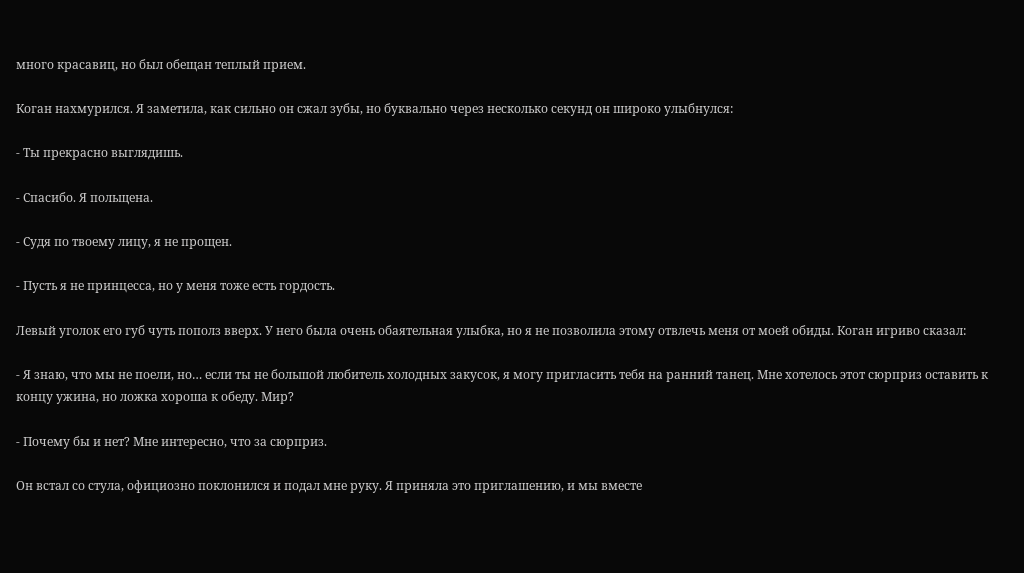много красавиц, но был обещан теплый прием.

Коган нахмурился. Я заметила, как сильно он сжал зубы, но буквально через несколько секунд он широко улыбнулся:

- Ты прекрасно выглядишь.

- Спасибо. Я польщена.

- Судя по твоему лицу, я не прощен.

- Пусть я не принцесса, но у меня тоже есть гордость.

Левый уголок его губ чуть пополз вверх. У него была очень обаятельная улыбка, но я не позволила этому отвлечь меня от моей обиды. Коган игриво сказал:

- Я знаю, что мы не поели, но… если ты не большой любитель холодных закусок, я могу пригласить тебя на ранний танец. Мне хотелось этот сюрприз оставить к концу ужина, но ложка хороша к обеду. Мир?

- Почему бы и нет? Мне интересно, что за сюрприз.

Он встал со стула, официозно поклонился и подал мне руку. Я приняла это приглашению, и мы вместе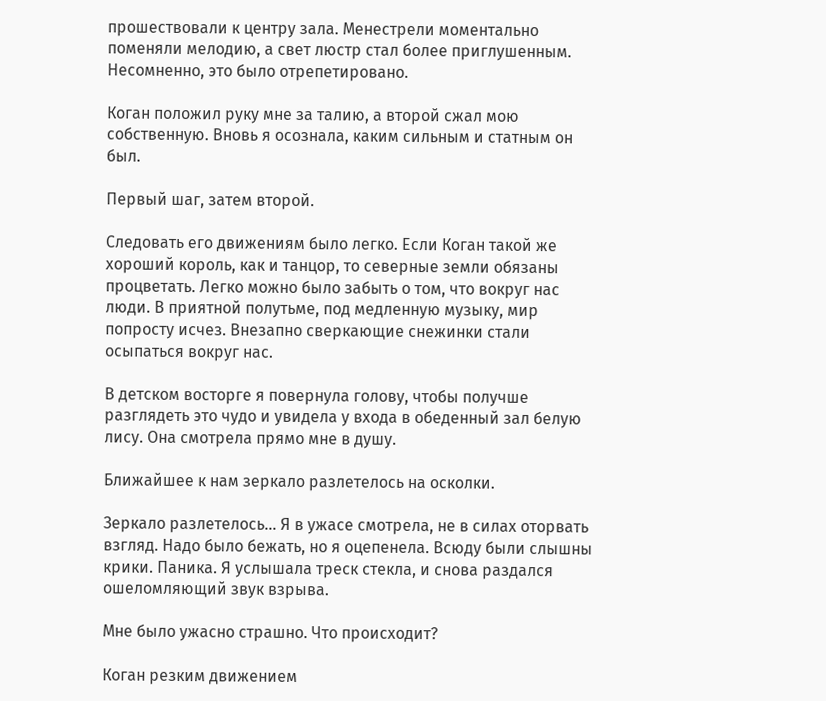прошествовали к центру зала. Менестрели моментально поменяли мелодию, а свет люстр стал более приглушенным. Несомненно, это было отрепетировано.

Коган положил руку мне за талию, а второй сжал мою собственную. Вновь я осознала, каким сильным и статным он был.

Первый шаг, затем второй.

Следовать его движениям было легко. Если Коган такой же хороший король, как и танцор, то северные земли обязаны процветать. Легко можно было забыть о том, что вокруг нас люди. В приятной полутьме, под медленную музыку, мир попросту исчез. Внезапно сверкающие снежинки стали осыпаться вокруг нас.

В детском восторге я повернула голову, чтобы получше разглядеть это чудо и увидела у входа в обеденный зал белую лису. Она смотрела прямо мне в душу.

Ближайшее к нам зеркало разлетелось на осколки.

Зеркало разлетелось… Я в ужасе смотрела, не в силах оторвать взгляд. Надо было бежать, но я оцепенела. Всюду были слышны крики. Паника. Я услышала треск стекла, и снова раздался ошеломляющий звук взрыва.

Мне было ужасно страшно. Что происходит?

Коган резким движением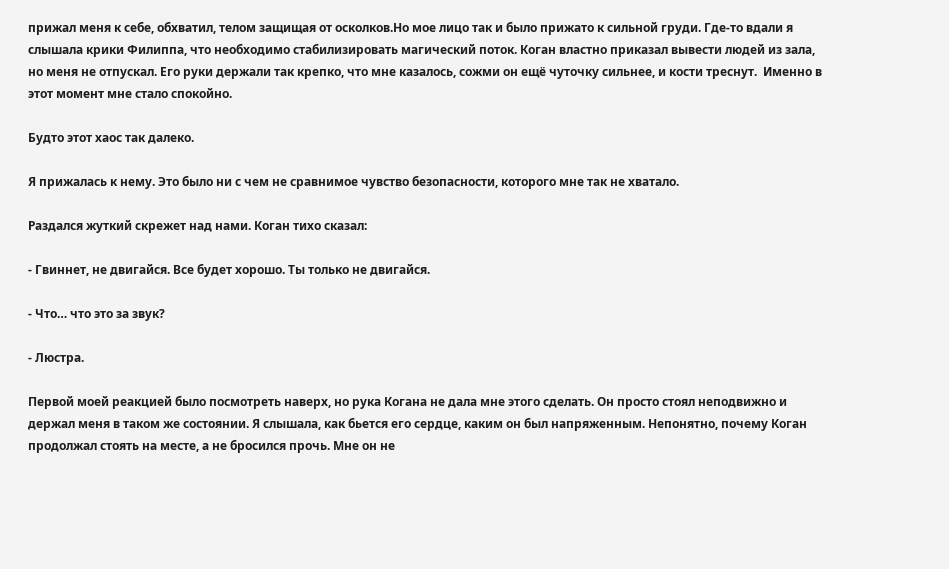прижал меня к себе, обхватил, телом защищая от осколков.Но мое лицо так и было прижато к сильной груди. Где-то вдали я слышала крики Филиппа, что необходимо стабилизировать магический поток. Коган властно приказал вывести людей из зала, но меня не отпускал. Его руки держали так крепко, что мне казалось, сожми он ещё чуточку сильнее, и кости треснут.  Именно в этот момент мне стало спокойно.

Будто этот хаос так далеко.

Я прижалась к нему. Это было ни с чем не сравнимое чувство безопасности, которого мне так не хватало.

Раздался жуткий скрежет над нами. Коган тихо сказал:

- Гвиннет, не двигайся. Все будет хорошо. Ты только не двигайся.

- Что… что это за звук?

- Люстра.

Первой моей реакцией было посмотреть наверх, но рука Когана не дала мне этого сделать. Он просто стоял неподвижно и держал меня в таком же состоянии. Я слышала, как бьется его сердце, каким он был напряженным. Непонятно, почему Коган продолжал стоять на месте, а не бросился прочь. Мне он не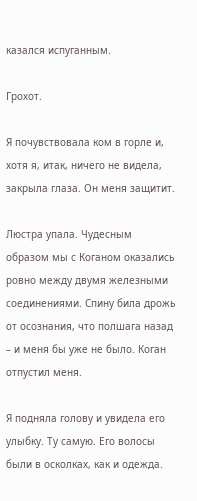казался испуганным.

Грохот.

Я почувствовала ком в горле и, хотя я, итак, ничего не видела, закрыла глаза. Он меня защитит.

Люстра упала. Чудесным образом мы с Коганом оказались ровно между двумя железными соединениями. Спину била дрожь от осознания, что полшага назад – и меня бы уже не было. Коган отпустил меня.

Я подняла голову и увидела его улыбку. Ту самую. Его волосы были в осколках, как и одежда.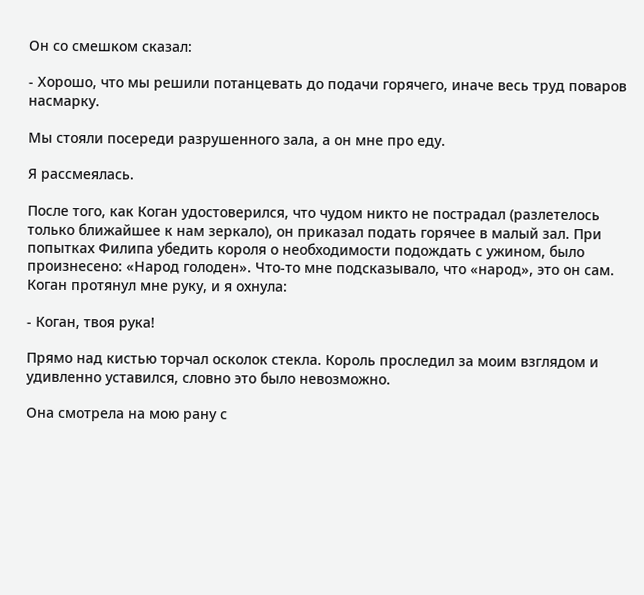Он со смешком сказал:

- Хорошо, что мы решили потанцевать до подачи горячего, иначе весь труд поваров насмарку.

Мы стояли посереди разрушенного зала, а он мне про еду.

Я рассмеялась.

После того, как Коган удостоверился, что чудом никто не пострадал (разлетелось только ближайшее к нам зеркало), он приказал подать горячее в малый зал. При попытках Филипа убедить короля о необходимости подождать с ужином, было произнесено: «Народ голоден». Что-то мне подсказывало, что «народ», это он сам. Коган протянул мне руку, и я охнула:

- Коган, твоя рука!

Прямо над кистью торчал осколок стекла. Король проследил за моим взглядом и удивленно уставился, словно это было невозможно.

Она смотрела на мою рану с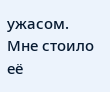ужасом. Мне стоило её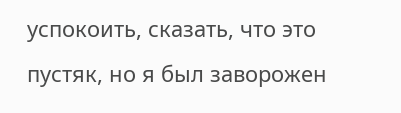успокоить, сказать, что это пустяк, но я был заворожен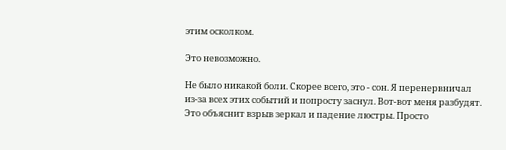этим осколком.

Это невозможно.

Не было никакой боли. Скорее всего, это - сон. Я перенервничал из-за всех этих событий и попросту заснул. Вот-вот меня разбудят. Это объяснит взрыв зеркал и падение люстры. Просто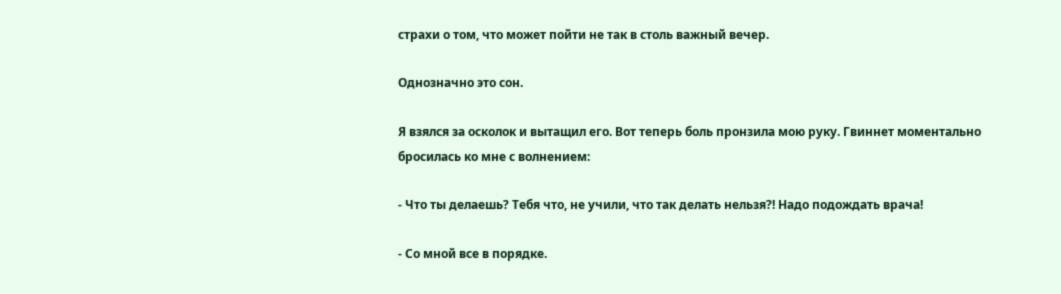страхи о том, что может пойти не так в столь важный вечер.

Однозначно это сон.

Я взялся за осколок и вытащил его. Вот теперь боль пронзила мою руку. Гвиннет моментально бросилась ко мне с волнением:

- Что ты делаешь? Тебя что, не учили, что так делать нельзя?! Надо подождать врача!

- Со мной все в порядке.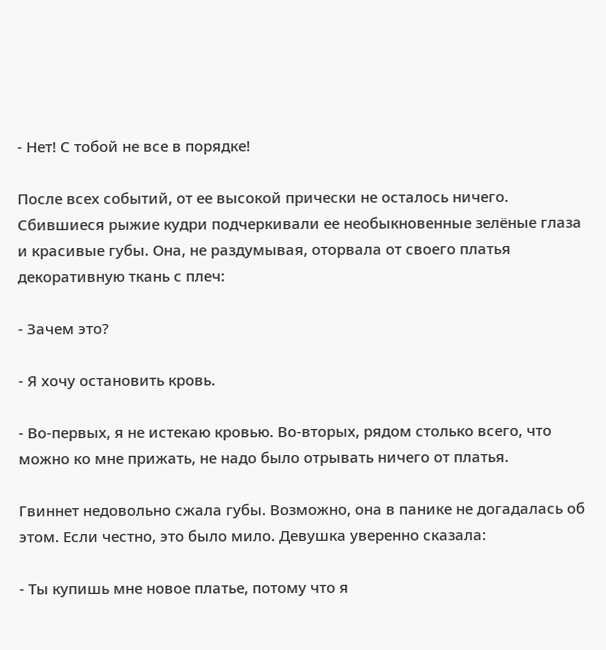- Нет! С тобой не все в порядке!

После всех событий, от ее высокой прически не осталось ничего. Сбившиеся рыжие кудри подчеркивали ее необыкновенные зелёные глаза и красивые губы. Она, не раздумывая, оторвала от своего платья декоративную ткань с плеч:

- Зачем это?

- Я хочу остановить кровь.

- Во-первых, я не истекаю кровью. Во-вторых, рядом столько всего, что можно ко мне прижать, не надо было отрывать ничего от платья.

Гвиннет недовольно сжала губы. Возможно, она в панике не догадалась об этом. Если честно, это было мило. Девушка уверенно сказала:

- Ты купишь мне новое платье, потому что я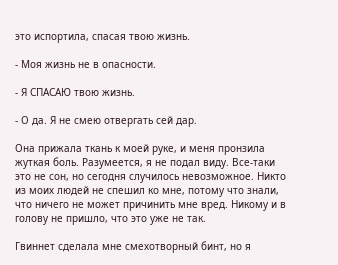это испортила, спасая твою жизнь.

- Моя жизнь не в опасности.

- Я СПАСАЮ твою жизнь.

- О да. Я не смею отвергать сей дар.

Она прижала ткань к моей руке, и меня пронзила жуткая боль. Разумеется, я не подал виду. Все-таки это не сон, но сегодня случилось невозможное. Никто из моих людей не спешил ко мне, потому что знали, что ничего не может причинить мне вред. Никому и в голову не пришло, что это уже не так.

Гвиннет сделала мне смехотворный бинт, но я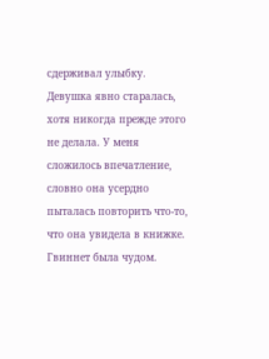сдерживал улыбку. Девушка явно старалась, хотя никогда прежде этого не делала. У меня сложилось впечатление, словно она усердно пыталась повторить что-то, что она увидела в книжке. Гвиннет была чудом.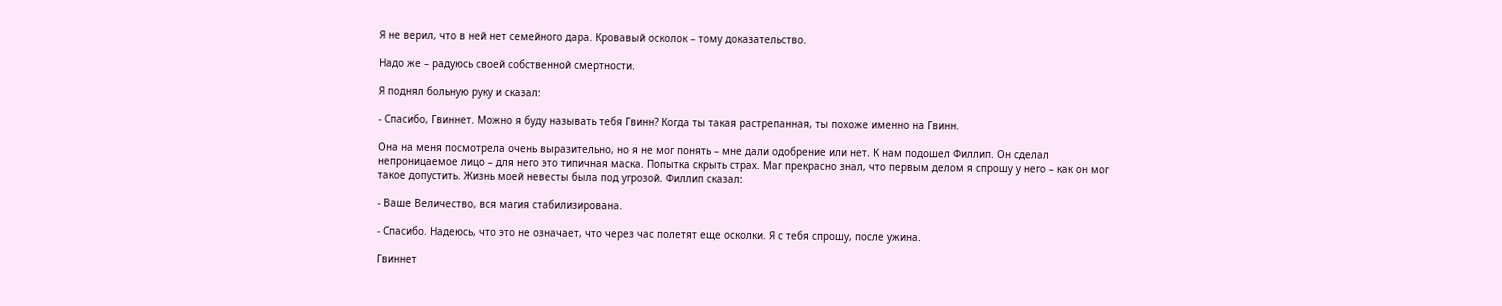Я не верил, что в ней нет семейного дара. Кровавый осколок – тому доказательство.

Надо же – радуюсь своей собственной смертности.

Я поднял больную руку и сказал:

- Спасибо, Гвиннет. Можно я буду называть тебя Гвинн? Когда ты такая растрепанная, ты похоже именно на Гвинн.

Она на меня посмотрела очень выразительно, но я не мог понять – мне дали одобрение или нет. К нам подошел Филлип. Он сделал непроницаемое лицо – для него это типичная маска. Попытка скрыть страх. Маг прекрасно знал, что первым делом я спрошу у него – как он мог такое допустить. Жизнь моей невесты была под угрозой. Филлип сказал:

- Ваше Величество, вся магия стабилизирована.

- Спасибо. Надеюсь, что это не означает, что через час полетят еще осколки. Я с тебя спрошу, после ужина.

Гвиннет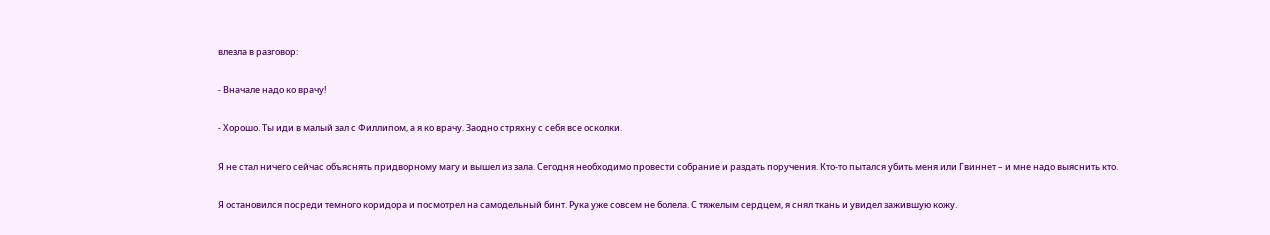влезла в разговор:

- Вначале надо ко врачу!

- Хорошо. Ты иди в малый зал с Филлипом, а я ко врачу. Заодно стряхну с себя все осколки.

Я не стал ничего сейчас объяснять придворному магу и вышел из зала. Сегодня необходимо провести собрание и раздать поручения. Кто-то пытался убить меня или Гвиннет – и мне надо выяснить кто.

Я остановился посреди темного коридора и посмотрел на самодельный бинт. Рука уже совсем не болела. С тяжелым сердцем, я снял ткань и увидел зажившую кожу.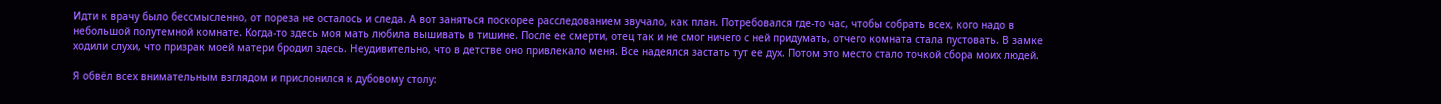Идти к врачу было бессмысленно, от пореза не осталось и следа. А вот заняться поскорее расследованием звучало, как план. Потребовался где-то час, чтобы собрать всех, кого надо в небольшой полутемной комнате. Когда-то здесь моя мать любила вышивать в тишине. После ее смерти, отец так и не смог ничего с ней придумать, отчего комната стала пустовать. В замке ходили слухи, что призрак моей матери бродил здесь. Неудивительно, что в детстве оно привлекало меня. Все надеялся застать тут ее дух. Потом это место стало точкой сбора моих людей.

Я обвёл всех внимательным взглядом и прислонился к дубовому столу: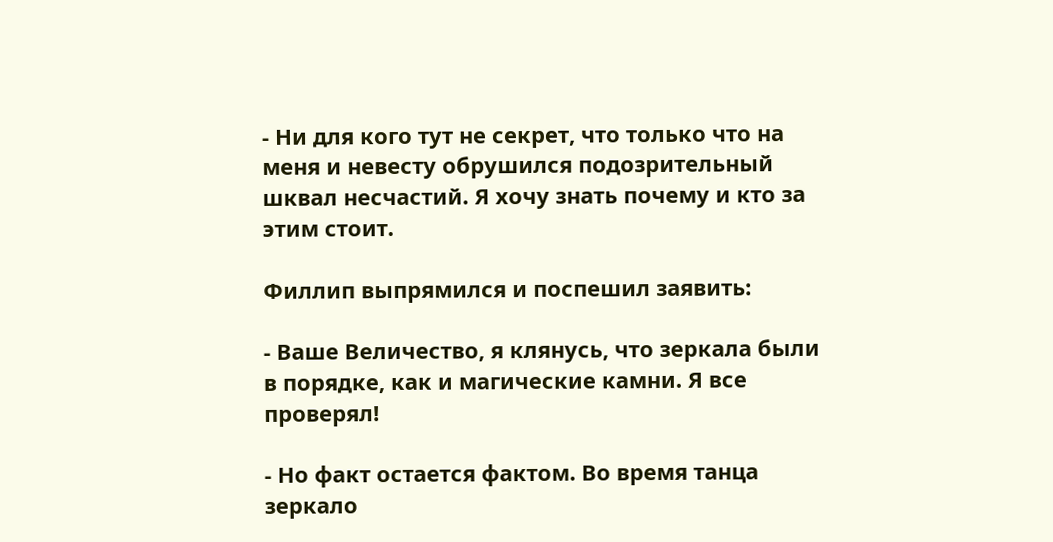- Ни для кого тут не секрет, что только что на меня и невесту обрушился подозрительный шквал несчастий. Я хочу знать почему и кто за этим стоит.

Филлип выпрямился и поспешил заявить:

- Ваше Величество, я клянусь, что зеркала были в порядке, как и магические камни. Я все проверял!

- Но факт остается фактом. Во время танца зеркало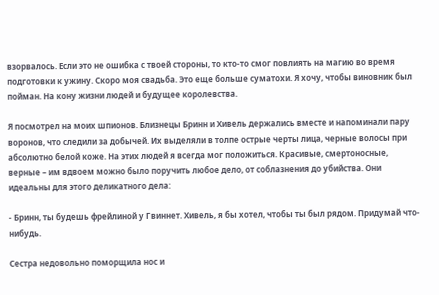взорвалось. Если это не ошибка с твоей стороны, то кто-то смог повлиять на магию во время подготовки к ужину. Скоро моя свадьба. Это еще больше суматохи. Я хочу, чтобы виновник был пойман. На кону жизни людей и будущее королевства.

Я посмотрел на моих шпионов. Близнецы Бринн и Хивель держались вместе и напоминали пару воронов, что следили за добычей. Их выделяли в толпе острые черты лица, черные волосы при абсолютно белой коже. На этих людей я всегда мог положиться. Красивые, смертоносные, верные – им вдвоем можно было поручить любое дело, от соблазнения до убийства. Они идеальны для этого деликатного дела:

- Бринн, ты будешь фрейлиной у Гвиннет. Хивель, я бы хотел, чтобы ты был рядом. Придумай что-нибудь.

Сестра недовольно поморщила нос и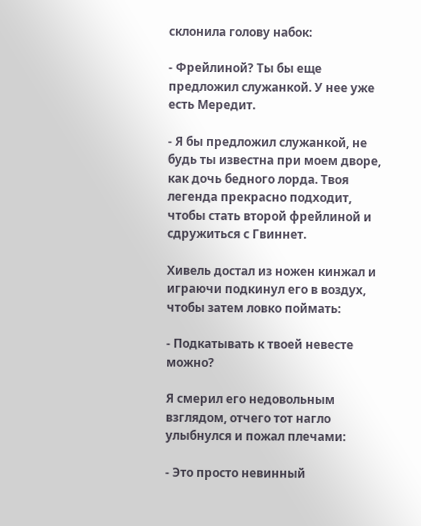склонила голову набок:

- Фрейлиной? Ты бы еще предложил служанкой. У нее уже есть Мередит.

- Я бы предложил служанкой, не будь ты известна при моем дворе, как дочь бедного лорда. Твоя легенда прекрасно подходит, чтобы стать второй фрейлиной и сдружиться с Гвиннет.

Хивель достал из ножен кинжал и играючи подкинул его в воздух, чтобы затем ловко поймать:

- Подкатывать к твоей невесте можно?

Я смерил его недовольным взглядом, отчего тот нагло улыбнулся и пожал плечами:

- Это просто невинный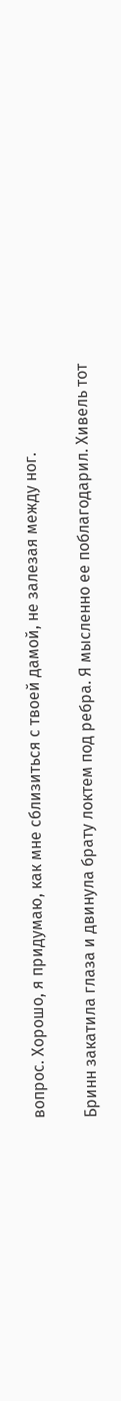вопрос. Хорошо, я придумаю, как мне сблизиться с твоей дамой, не залезая между ног.

Бринн закатила глаза и двинула брату локтем под ребра. Я мысленно ее поблагодарил. Хивель тот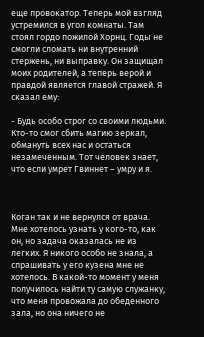еще провокатор. Теперь мой взгляд устремился в угол комнаты. Там стоял гордо пожилой Хорнц. Годы не смогли сломать ни внутренний стержень, ни выправку. Он защищал моих родителей, а теперь верой и правдой является главой стражей. Я сказал ему:

- Будь особо строг со своими людьми. Кто-то смог сбить магию зеркал, обмануть всех нас и остаться незамеченным. Тот человек знает, что если умрет Гвиннет – умру и я.



Коган так и не вернулся от врача. Мне хотелось узнать у кого-то, как он, но задача оказалась не из легких. Я никого особо не знала, а спрашивать у его кузена мне не хотелось. В какой-то момент у меня получилось найти ту самую служанку, что меня провожала до обеденного зала, но она ничего не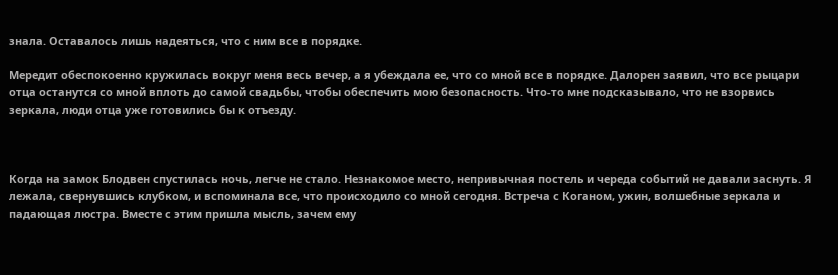знала. Оставалось лишь надеяться, что с ним все в порядке.

Мередит обеспокоенно кружилась вокруг меня весь вечер, а я убеждала ее, что со мной все в порядке. Далорен заявил, что все рыцари отца останутся со мной вплоть до самой свадьбы, чтобы обеспечить мою безопасность. Что-то мне подсказывало, что не взорвись зеркала, люди отца уже готовились бы к отъезду.



Когда на замок Блодвен спустилась ночь, легче не стало. Незнакомое место, непривычная постель и череда событий не давали заснуть. Я лежала, свернувшись клубком, и вспоминала все, что происходило со мной сегодня. Встреча с Коганом, ужин, волшебные зеркала и падающая люстра. Вместе с этим пришла мысль, зачем ему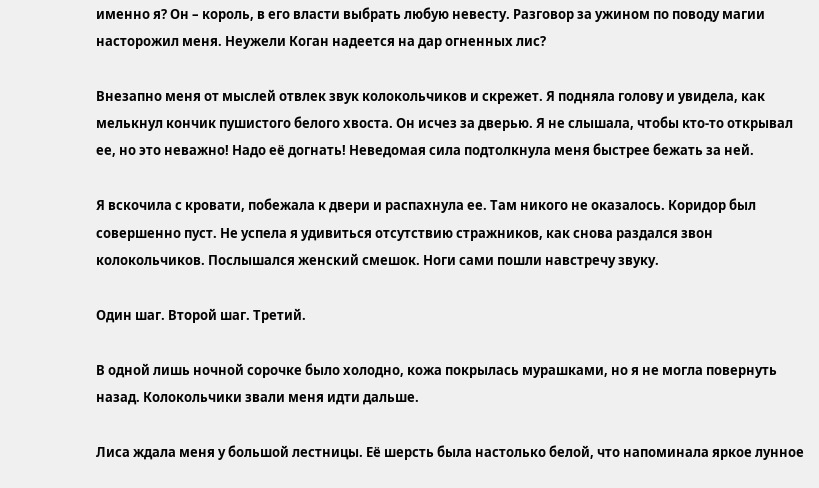именно я? Он – король, в его власти выбрать любую невесту. Разговор за ужином по поводу магии насторожил меня. Неужели Коган надеется на дар огненных лис?

Внезапно меня от мыслей отвлек звук колокольчиков и скрежет. Я подняла голову и увидела, как мелькнул кончик пушистого белого хвоста. Он исчез за дверью. Я не слышала, чтобы кто-то открывал ее, но это неважно! Надо её догнать! Неведомая сила подтолкнула меня быстрее бежать за ней.

Я вскочила с кровати, побежала к двери и распахнула ее. Там никого не оказалось. Коридор был совершенно пуст. Не успела я удивиться отсутствию стражников, как снова раздался звон колокольчиков. Послышался женский смешок. Ноги сами пошли навстречу звуку.

Один шаг. Второй шаг. Третий.

В одной лишь ночной сорочке было холодно, кожа покрылась мурашками, но я не могла повернуть назад. Колокольчики звали меня идти дальше.

Лиса ждала меня у большой лестницы. Её шерсть была настолько белой, что напоминала яркое лунное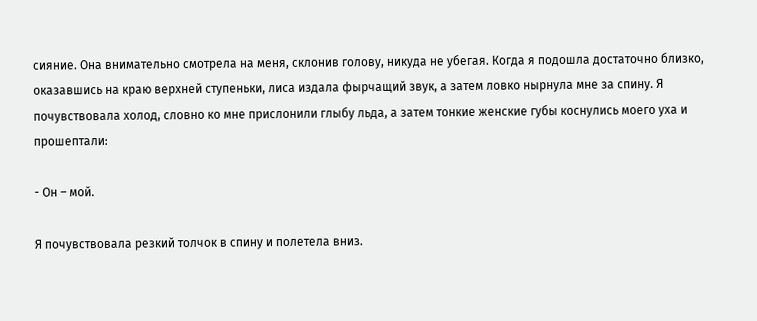сияние. Она внимательно смотрела на меня, склонив голову, никуда не убегая. Когда я подошла достаточно близко, оказавшись на краю верхней ступеньки, лиса издала фырчащий звук, а затем ловко нырнула мне за спину. Я почувствовала холод, словно ко мне прислонили глыбу льда, а затем тонкие женские губы коснулись моего уха и прошептали:

- Он – мой.

Я почувствовала резкий толчок в спину и полетела вниз.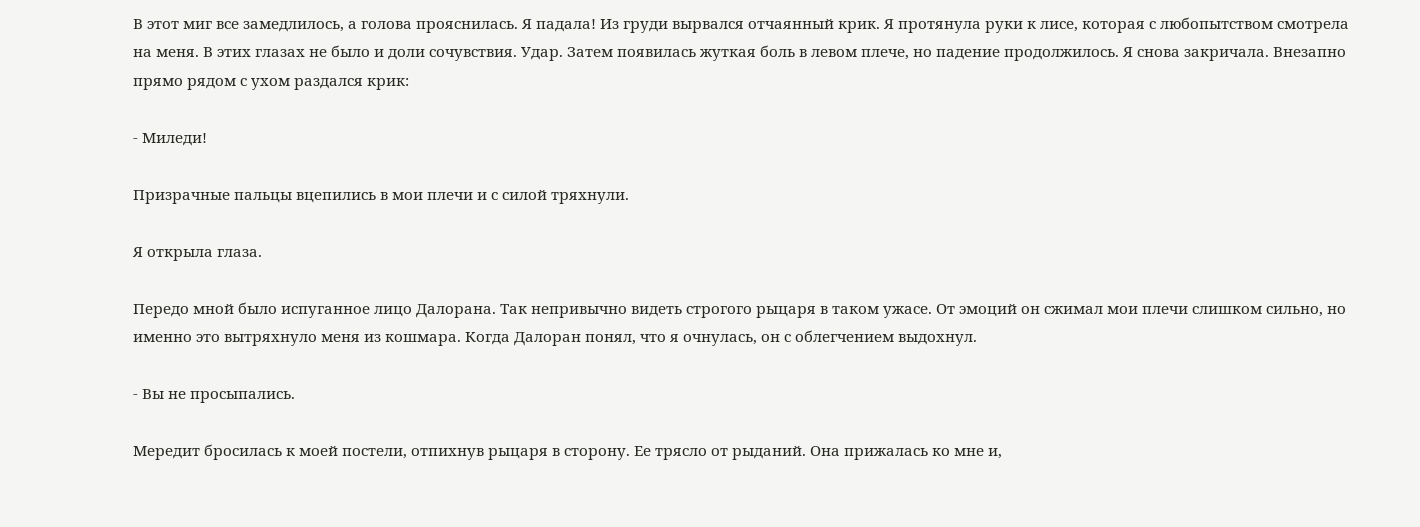В этот миг все замедлилось, а голова прояснилась. Я падала! Из груди вырвался отчаянный крик. Я протянула руки к лисе, которая с любопытством смотрела на меня. В этих глазах не было и доли сочувствия. Удар. Затем появилась жуткая боль в левом плече, но падение продолжилось. Я снова закричала. Внезапно прямо рядом с ухом раздался крик:

- Миледи!

Призрачные пальцы вцепились в мои плечи и с силой тряхнули.

Я открыла глаза.

Передо мной было испуганное лицо Далорана. Так непривычно видеть строгого рыцаря в таком ужасе. От эмоций он сжимал мои плечи слишком сильно, но именно это вытряхнуло меня из кошмара. Когда Далоран понял, что я очнулась, он с облегчением выдохнул.

- Вы не просыпались.

Мередит бросилась к моей постели, отпихнув рыцаря в сторону. Ее трясло от рыданий. Она прижалась ко мне и,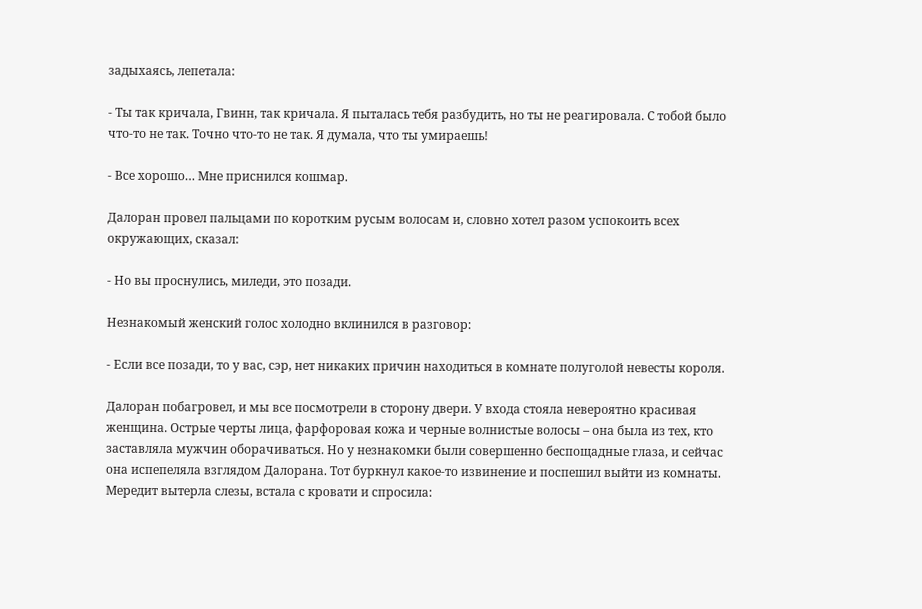задыхаясь, лепетала:

- Ты так кричала, Гвинн, так кричала. Я пыталась тебя разбудить, но ты не реагировала. С тобой было что-то не так. Точно что-то не так. Я думала, что ты умираешь!

- Все хорошо… Мне приснился кошмар.

Далоран провел пальцами по коротким русым волосам и, словно хотел разом успокоить всех окружающих, сказал:

- Но вы проснулись, миледи, это позади.

Незнакомый женский голос холодно вклинился в разговор:

- Если все позади, то у вас, сэр, нет никаких причин находиться в комнате полуголой невесты короля.

Далоран побагровел, и мы все посмотрели в сторону двери. У входа стояла невероятно красивая женщина. Острые черты лица, фарфоровая кожа и черные волнистые волосы – она была из тех, кто заставляла мужчин оборачиваться. Но у незнакомки были совершенно беспощадные глаза, и сейчас она испепеляла взглядом Далорана. Тот буркнул какое-то извинение и поспешил выйти из комнаты. Мередит вытерла слезы, встала с кровати и спросила: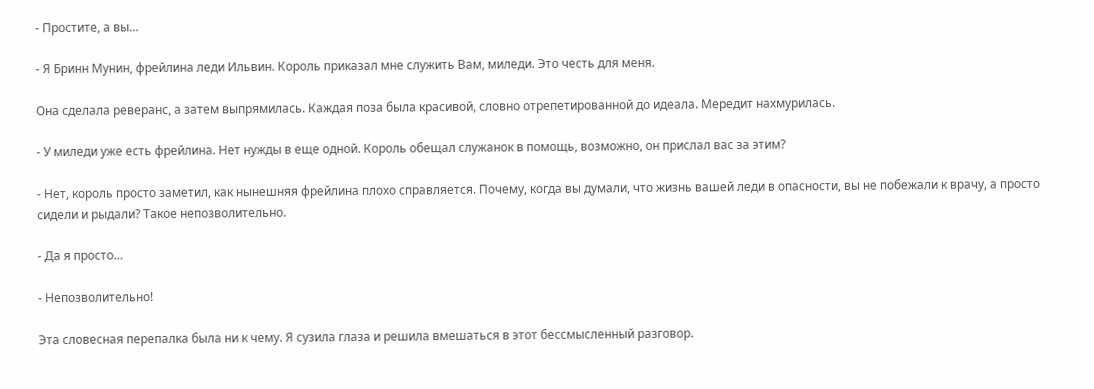- Простите, а вы…

- Я Бринн Мунин, фрейлина леди Ильвин. Король приказал мне служить Вам, миледи. Это честь для меня.

Она сделала реверанс, а затем выпрямилась. Каждая поза была красивой, словно отрепетированной до идеала. Мередит нахмурилась.

- У миледи уже есть фрейлина. Нет нужды в еще одной. Король обещал служанок в помощь, возможно, он прислал вас за этим?

- Нет, король просто заметил, как нынешняя фрейлина плохо справляется. Почему, когда вы думали, что жизнь вашей леди в опасности, вы не побежали к врачу, а просто сидели и рыдали? Такое непозволительно.

- Да я просто…

- Непозволительно!

Эта словесная перепалка была ни к чему. Я сузила глаза и решила вмешаться в этот бессмысленный разговор.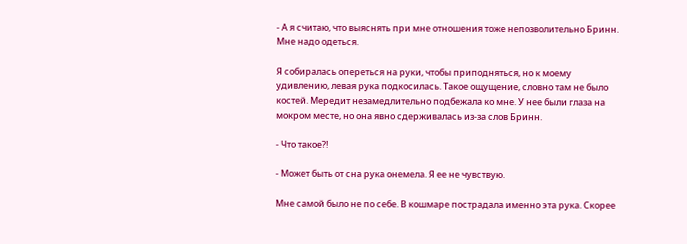- А я считаю, что выяснять при мне отношения тоже непозволительно Бринн. Мне надо одеться.

Я собиралась опереться на руки, чтобы приподняться, но к моему удивлению, левая рука подкосилась. Такое ощущение, словно там не было костей. Мередит незамедлительно подбежала ко мне. У нее были глаза на мокром месте, но она явно сдерживалась из-за слов Бринн.

- Что такое?!

- Может быть от сна рука онемела. Я ее не чувствую.

Мне самой было не по себе. В кошмаре пострадала именно эта рука. Скорее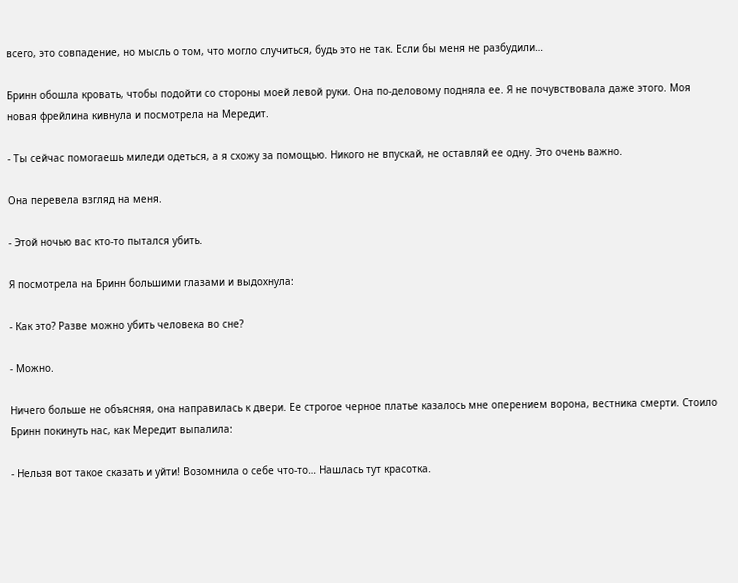всего, это совпадение, но мысль о том, что могло случиться, будь это не так. Если бы меня не разбудили…

Бринн обошла кровать, чтобы подойти со стороны моей левой руки. Она по-деловому подняла ее. Я не почувствовала даже этого. Моя новая фрейлина кивнула и посмотрела на Мередит.

- Ты сейчас помогаешь миледи одеться, а я схожу за помощью. Никого не впускай, не оставляй ее одну. Это очень важно.

Она перевела взгляд на меня.

- Этой ночью вас кто-то пытался убить.

Я посмотрела на Бринн большими глазами и выдохнула:

- Как это? Разве можно убить человека во сне?

- Можно.

Ничего больше не объясняя, она направилась к двери. Ее строгое черное платье казалось мне оперением ворона, вестника смерти. Стоило Бринн покинуть нас, как Мередит выпалила:

- Нельзя вот такое сказать и уйти! Возомнила о себе что-то… Нашлась тут красотка.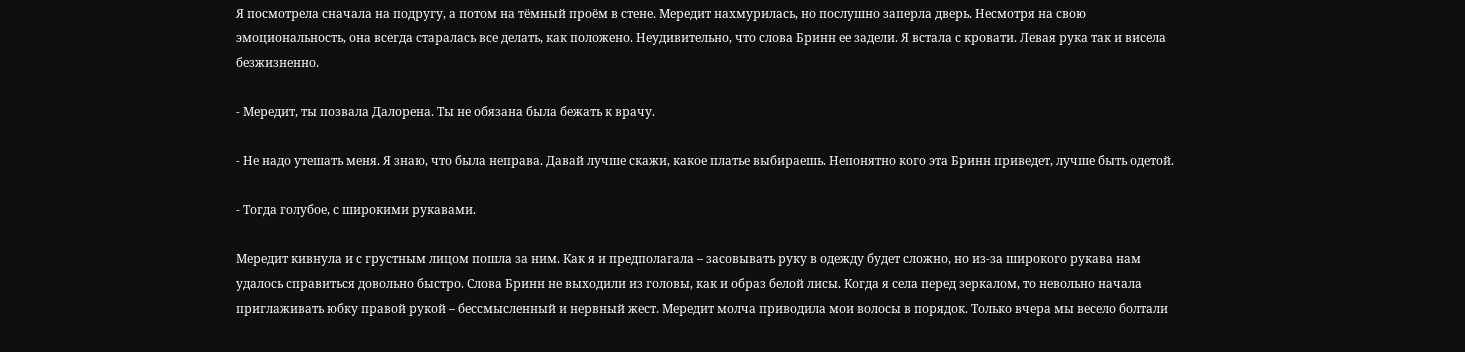Я посмотрела сначала на подругу, а потом на тёмный проём в стене. Мередит нахмурилась, но послушно заперла дверь. Несмотря на свою эмоциональность, она всегда старалась все делать, как положено. Неудивительно, что слова Бринн ее задели. Я встала с кровати. Левая рука так и висела безжизненно.

- Мередит, ты позвала Далорена. Ты не обязана была бежать к врачу.

- Не надо утешать меня. Я знаю, что была неправа. Давай лучше скажи, какое платье выбираешь. Непонятно кого эта Бринн приведет, лучше быть одетой.

- Тогда голубое, с широкими рукавами.

Мередит кивнула и с грустным лицом пошла за ним. Как я и предполагала – засовывать руку в одежду будет сложно, но из-за широкого рукава нам удалось справиться довольно быстро. Слова Бринн не выходили из головы, как и образ белой лисы. Когда я села перед зеркалом, то невольно начала приглаживать юбку правой рукой – бессмысленный и нервный жест. Мередит молча приводила мои волосы в порядок. Только вчера мы весело болтали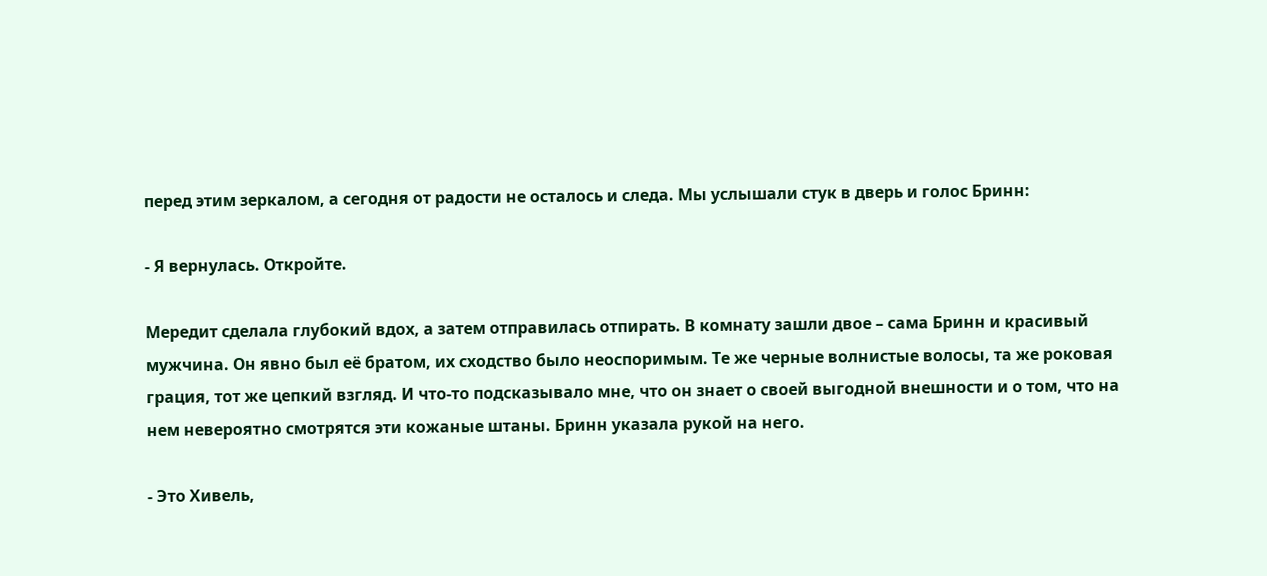перед этим зеркалом, а сегодня от радости не осталось и следа. Мы услышали стук в дверь и голос Бринн:

- Я вернулась. Откройте.

Мередит сделала глубокий вдох, а затем отправилась отпирать. В комнату зашли двое – сама Бринн и красивый мужчина. Он явно был её братом, их сходство было неоспоримым. Те же черные волнистые волосы, та же роковая грация, тот же цепкий взгляд. И что-то подсказывало мне, что он знает о своей выгодной внешности и о том, что на нем невероятно смотрятся эти кожаные штаны. Бринн указала рукой на него.

- Это Хивель,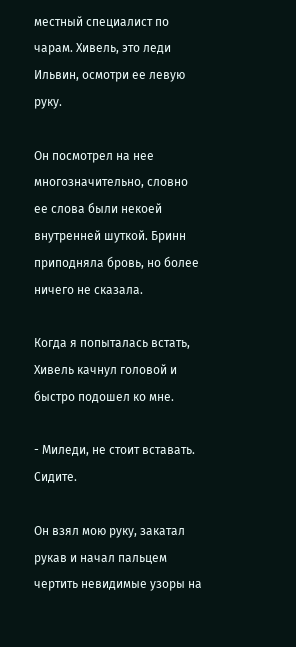местный специалист по чарам. Хивель, это леди Ильвин, осмотри ее левую руку.

Он посмотрел на нее многозначительно, словно ее слова были некоей внутренней шуткой. Бринн приподняла бровь, но более ничего не сказала.

Когда я попыталась встать, Хивель качнул головой и быстро подошел ко мне.

- Миледи, не стоит вставать. Сидите.

Он взял мою руку, закатал рукав и начал пальцем чертить невидимые узоры на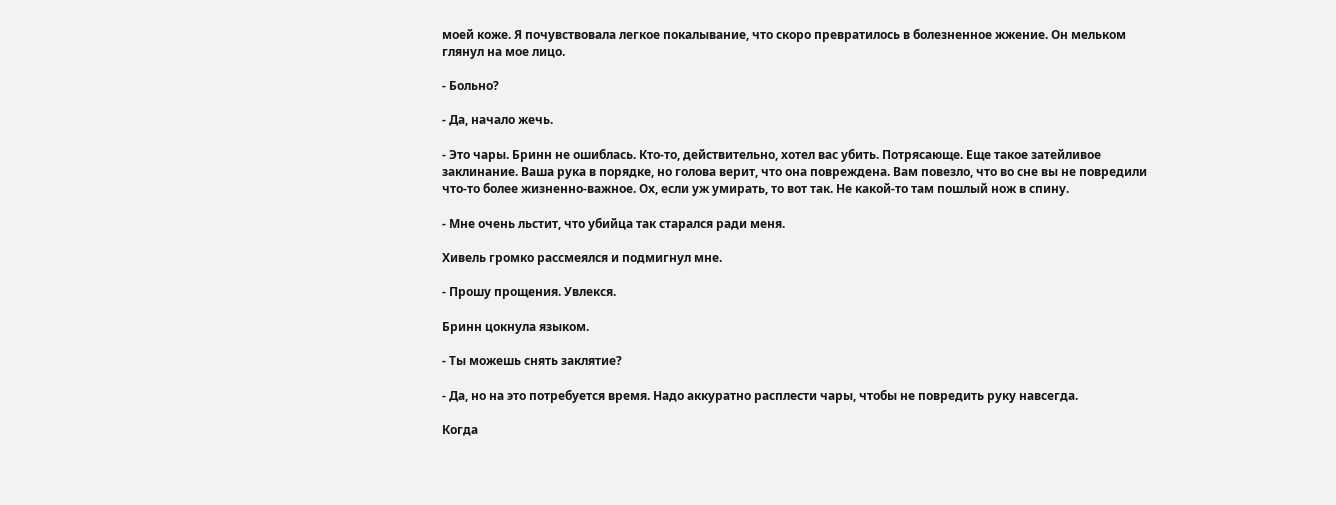моей коже. Я почувствовала легкое покалывание, что скоро превратилось в болезненное жжение. Он мельком глянул на мое лицо.

- Больно?

- Да, начало жечь.

- Это чары. Бринн не ошиблась. Кто-то, действительно, хотел вас убить. Потрясающе. Еще такое затейливое заклинание. Ваша рука в порядке, но голова верит, что она повреждена. Вам повезло, что во сне вы не повредили что-то более жизненно-важное. Ох, если уж умирать, то вот так. Не какой-то там пошлый нож в спину.

- Мне очень льстит, что убийца так старался ради меня.

Хивель громко рассмеялся и подмигнул мне.

- Прошу прощения. Увлекся.

Бринн цокнула языком.

- Ты можешь снять заклятие?

- Да, но на это потребуется время. Надо аккуратно расплести чары, чтобы не повредить руку навсегда.

Когда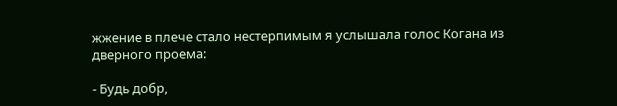жжение в плече стало нестерпимым я услышала голос Когана из дверного проема:

- Будь добр,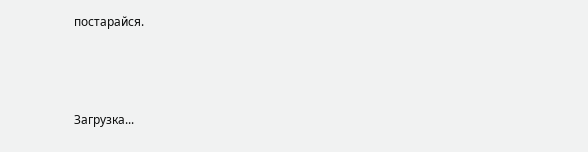постарайся.



Загрузка...